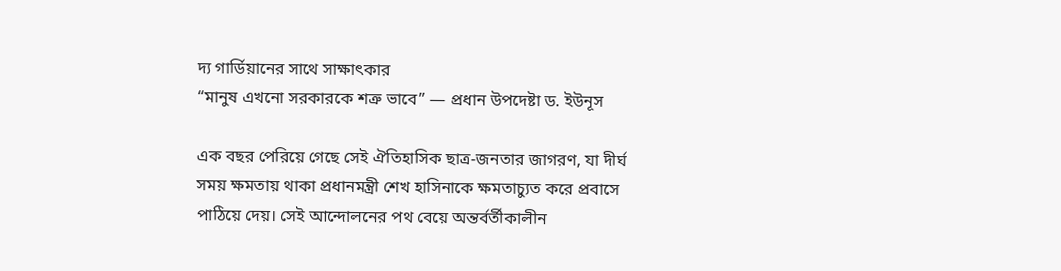দ্য গার্ডিয়ানের সাথে সাক্ষাৎকার
“মানুষ এখনো সরকারকে শত্রু ভাবে” — প্রধান উপদেষ্টা ড. ইউনূস

এক বছর পেরিয়ে গেছে সেই ঐতিহাসিক ছাত্র-জনতার জাগরণ, যা দীর্ঘ সময় ক্ষমতায় থাকা প্রধানমন্ত্রী শেখ হাসিনাকে ক্ষমতাচ্যুত করে প্রবাসে পাঠিয়ে দেয়। সেই আন্দোলনের পথ বেয়ে অন্তর্বর্তীকালীন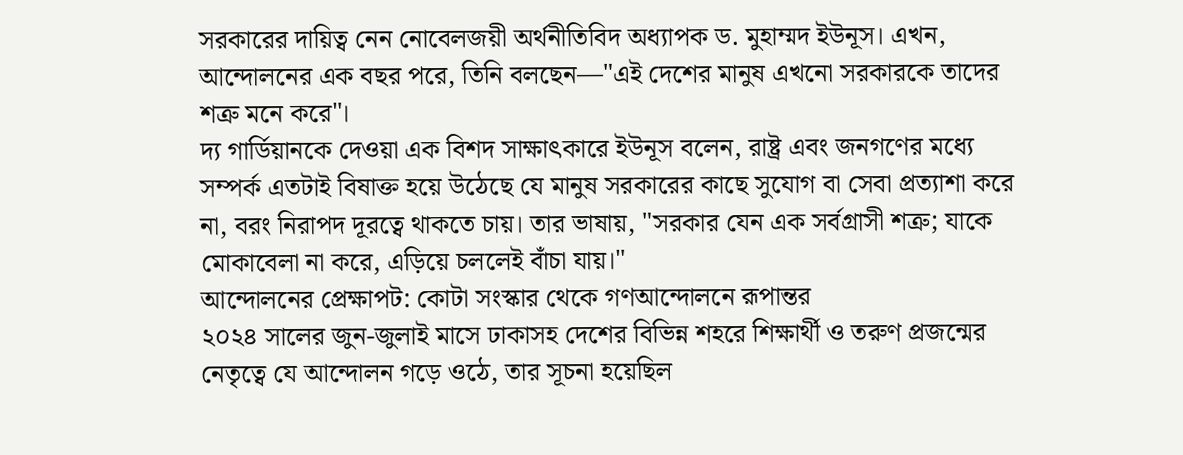সরকারের দায়িত্ব নেন নোবেলজয়ী অর্থনীতিবিদ অধ্যাপক ড. মুহাম্মদ ইউনূস। এখন, আন্দোলনের এক বছর পরে, তিনি বলছেন—"এই দেশের মানুষ এখনো সরকারকে তাদের শত্রু মনে করে"।
দ্য গার্ডিয়ানকে দেওয়া এক বিশদ সাক্ষাৎকারে ইউনূস বলেন, রাষ্ট্র এবং জনগণের মধ্যে সম্পর্ক এতটাই বিষাক্ত হয়ে উঠেছে যে মানুষ সরকারের কাছে সুযোগ বা সেবা প্রত্যাশা করে না, বরং নিরাপদ দূরত্বে থাকতে চায়। তার ভাষায়, "সরকার যেন এক সর্বগ্রাসী শত্রু; যাকে মোকাবেলা না করে, এড়িয়ে চললেই বাঁচা যায়।"
আন্দোলনের প্রেক্ষাপট: কোটা সংস্কার থেকে গণআন্দোলনে রূপান্তর
২০২৪ সালের জুন-জুলাই মাসে ঢাকাসহ দেশের বিভিন্ন শহরে শিক্ষার্থী ও তরুণ প্রজন্মের নেতৃত্বে যে আন্দোলন গড়ে ওঠে, তার সূচনা হয়েছিল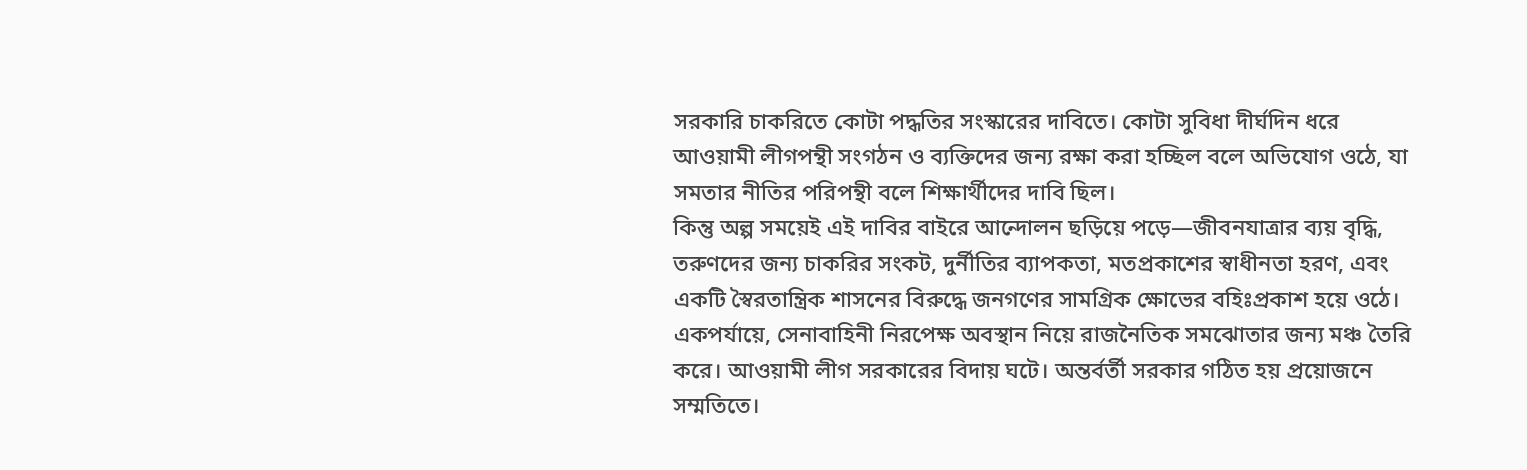সরকারি চাকরিতে কোটা পদ্ধতির সংস্কারের দাবিতে। কোটা সুবিধা দীর্ঘদিন ধরে আওয়ামী লীগপন্থী সংগঠন ও ব্যক্তিদের জন্য রক্ষা করা হচ্ছিল বলে অভিযোগ ওঠে, যা সমতার নীতির পরিপন্থী বলে শিক্ষার্থীদের দাবি ছিল।
কিন্তু অল্প সময়েই এই দাবির বাইরে আন্দোলন ছড়িয়ে পড়ে—জীবনযাত্রার ব্যয় বৃদ্ধি, তরুণদের জন্য চাকরির সংকট, দুর্নীতির ব্যাপকতা, মতপ্রকাশের স্বাধীনতা হরণ, এবং একটি স্বৈরতান্ত্রিক শাসনের বিরুদ্ধে জনগণের সামগ্রিক ক্ষোভের বহিঃপ্রকাশ হয়ে ওঠে।
একপর্যায়ে, সেনাবাহিনী নিরপেক্ষ অবস্থান নিয়ে রাজনৈতিক সমঝোতার জন্য মঞ্চ তৈরি করে। আওয়ামী লীগ সরকারের বিদায় ঘটে। অন্তর্বর্তী সরকার গঠিত হয় প্রয়োজনে সম্মতিতে।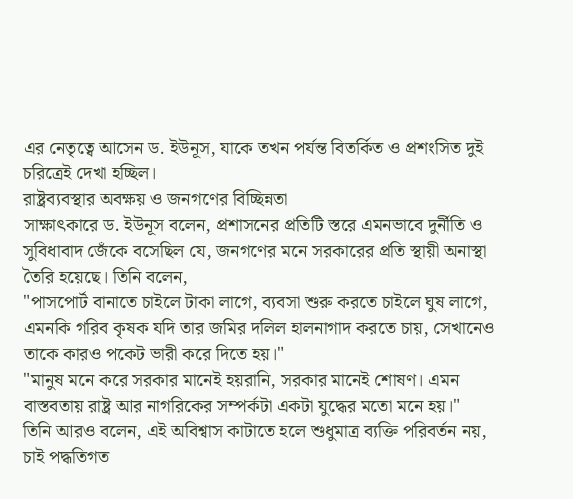এর নেতৃত্বে আসেন ড. ইউনূস, যাকে তখন পর্যন্ত বিতর্কিত ও প্রশংসিত দুই চরিত্রেই দেখা হচ্ছিল।
রাষ্ট্রব্যবস্থার অবক্ষয় ও জনগণের বিচ্ছিন্নতা
সাক্ষাৎকারে ড. ইউনূস বলেন, প্রশাসনের প্রতিটি স্তরে এমনভাবে দুর্নীতি ও সুবিধাবাদ জেঁকে বসেছিল যে, জনগণের মনে সরকারের প্রতি স্থায়ী অনাস্থা তৈরি হয়েছে। তিনি বলেন,
"পাসপোর্ট বানাতে চাইলে টাকা লাগে, ব্যবসা শুরু করতে চাইলে ঘুষ লাগে, এমনকি গরিব কৃষক যদি তার জমির দলিল হালনাগাদ করতে চায়, সেখানেও তাকে কারও পকেট ভারী করে দিতে হয়।"
"মানুষ মনে করে সরকার মানেই হয়রানি, সরকার মানেই শোষণ। এমন বাস্তবতায় রাষ্ট্র আর নাগরিকের সম্পর্কটা একটা যুদ্ধের মতো মনে হয়।"
তিনি আরও বলেন, এই অবিশ্বাস কাটাতে হলে শুধুমাত্র ব্যক্তি পরিবর্তন নয়, চাই পদ্ধতিগত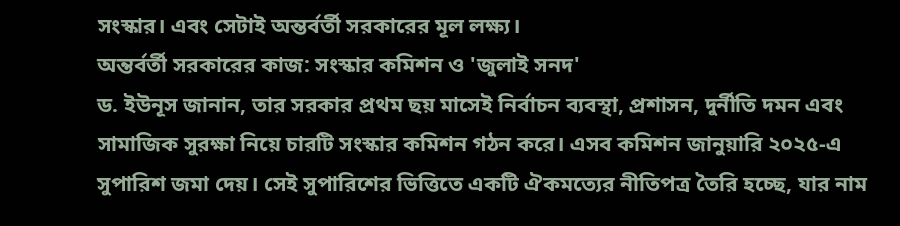সংস্কার। এবং সেটাই অন্তর্বর্তী সরকারের মূল লক্ষ্য।
অন্তর্বর্তী সরকারের কাজ: সংস্কার কমিশন ও 'জুলাই সনদ'
ড. ইউনূস জানান, তার সরকার প্রথম ছয় মাসেই নির্বাচন ব্যবস্থা, প্রশাসন, দুর্নীতি দমন এবং সামাজিক সুরক্ষা নিয়ে চারটি সংস্কার কমিশন গঠন করে। এসব কমিশন জানুয়ারি ২০২৫-এ সুপারিশ জমা দেয়। সেই সুপারিশের ভিত্তিতে একটি ঐকমত্যের নীতিপত্র তৈরি হচ্ছে, যার নাম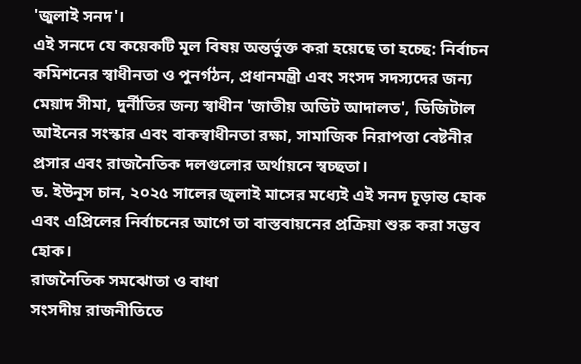'জুলাই সনদ'।
এই সনদে যে কয়েকটি মূল বিষয় অন্তর্ভুক্ত করা হয়েছে তা হচ্ছে: নির্বাচন কমিশনের স্বাধীনতা ও পুনর্গঠন, প্রধানমন্ত্রী এবং সংসদ সদস্যদের জন্য মেয়াদ সীমা, দুর্নীতির জন্য স্বাধীন 'জাতীয় অডিট আদালত', ডিজিটাল আইনের সংস্কার এবং বাকস্বাধীনতা রক্ষা, সামাজিক নিরাপত্তা বেষ্টনীর প্রসার এবং রাজনৈতিক দলগুলোর অর্থায়নে স্বচ্ছতা।
ড. ইউনূস চান, ২০২৫ সালের জুলাই মাসের মধ্যেই এই সনদ চূড়ান্ত হোক এবং এপ্রিলের নির্বাচনের আগে তা বাস্তবায়নের প্রক্রিয়া শুরু করা সম্ভব হোক।
রাজনৈতিক সমঝোতা ও বাধা
সংসদীয় রাজনীতিতে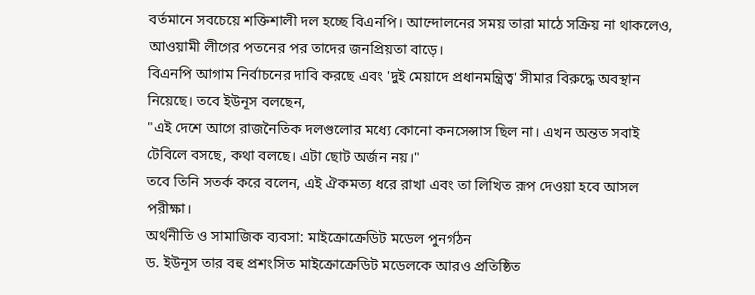বর্তমানে সবচেয়ে শক্তিশালী দল হচ্ছে বিএনপি। আন্দোলনের সময় তারা মাঠে সক্রিয় না থাকলেও, আওয়ামী লীগের পতনের পর তাদের জনপ্রিয়তা বাড়ে।
বিএনপি আগাম নির্বাচনের দাবি করছে এবং 'দুই মেয়াদে প্রধানমন্ত্রিত্ব' সীমার বিরুদ্ধে অবস্থান নিয়েছে। তবে ইউনূস বলছেন,
"এই দেশে আগে রাজনৈতিক দলগুলোর মধ্যে কোনো কনসেন্সাস ছিল না। এখন অন্তত সবাই টেবিলে বসছে, কথা বলছে। এটা ছোট অর্জন নয়।"
তবে তিনি সতর্ক করে বলেন, এই ঐকমত্য ধরে রাখা এবং তা লিখিত রূপ দেওয়া হবে আসল পরীক্ষা।
অর্থনীতি ও সামাজিক ব্যবসা: মাইক্রোক্রেডিট মডেল পুনর্গঠন
ড. ইউনূস তার বহু প্রশংসিত মাইক্রোক্রেডিট মডেলকে আরও প্রতিষ্ঠিত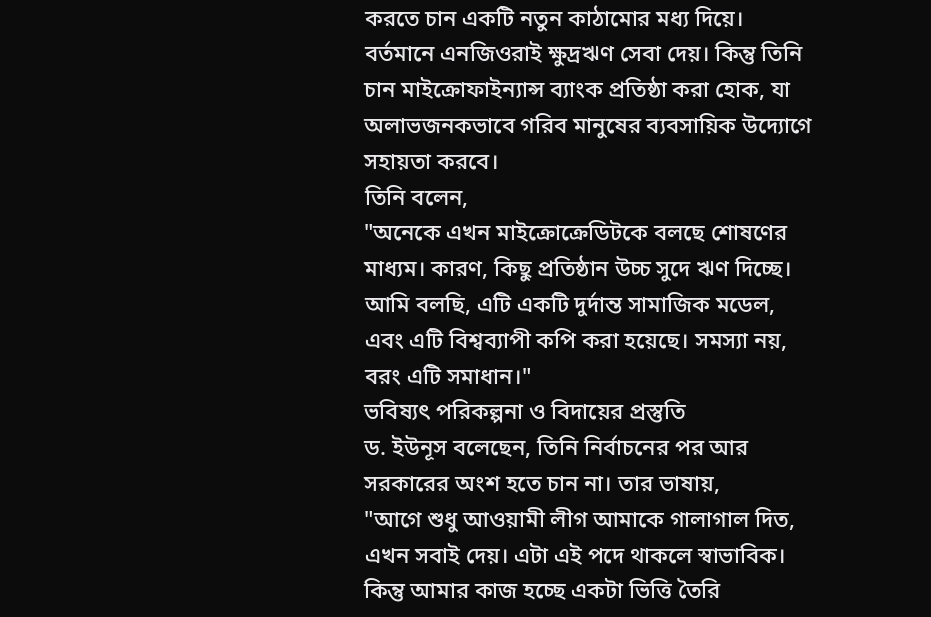করতে চান একটি নতুন কাঠামোর মধ্য দিয়ে। বর্তমানে এনজিওরাই ক্ষুদ্রঋণ সেবা দেয়। কিন্তু তিনি চান মাইক্রোফাইন্যান্স ব্যাংক প্রতিষ্ঠা করা হোক, যা অলাভজনকভাবে গরিব মানুষের ব্যবসায়িক উদ্যোগে সহায়তা করবে।
তিনি বলেন,
"অনেকে এখন মাইক্রোক্রেডিটকে বলছে শোষণের মাধ্যম। কারণ, কিছু প্রতিষ্ঠান উচ্চ সুদে ঋণ দিচ্ছে। আমি বলছি, এটি একটি দুর্দান্ত সামাজিক মডেল, এবং এটি বিশ্বব্যাপী কপি করা হয়েছে। সমস্যা নয়, বরং এটি সমাধান।"
ভবিষ্যৎ পরিকল্পনা ও বিদায়ের প্রস্তুতি
ড. ইউনূস বলেছেন, তিনি নির্বাচনের পর আর সরকারের অংশ হতে চান না। তার ভাষায়,
"আগে শুধু আওয়ামী লীগ আমাকে গালাগাল দিত, এখন সবাই দেয়। এটা এই পদে থাকলে স্বাভাবিক। কিন্তু আমার কাজ হচ্ছে একটা ভিত্তি তৈরি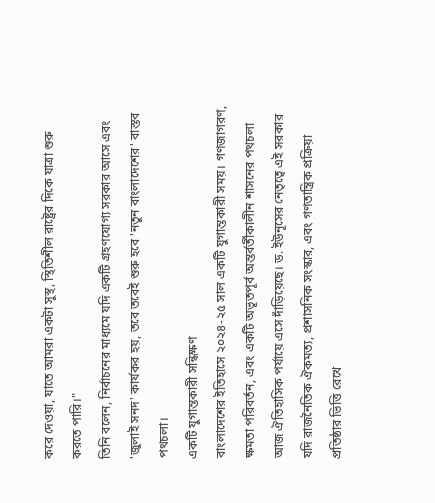করে দেওয়া, যাতে আমরা একটা সুস্থ, স্থিতিশীল রাষ্ট্রের দিকে যাত্রা শুরু করতে পারি।"
তিনি বলেন, নির্বাচনের মাধ্যমে যদি একটি গ্রহণযোগ্য সরকার আসে এবং 'জুলাই সনদ' কার্যকর হয়, তবে তবেই শুরু হবে 'নতুন বাংলাদেশের' বাস্তব পথচলা।
একটি যুগান্তকারী সন্ধিক্ষণ
বাংলাদেশের ইতিহাসে ২০২৪-২৫ সাল একটি যুগান্তকারী সময়। গণজাগরণ, ক্ষমতা পরিবর্তন, এবং একটি অভূতপূর্ব অন্তর্বর্তীকালীন শাসনের পথচলা আজ ঐতিহাসিক পর্যায়ে এসে দাঁড়িয়েছে। ড. ইউনূসের নেতৃত্বে এই সরকার যদি রাজনৈতিক ঐকমত্য, প্রশাসনিক সংস্কার, এবং গণতান্ত্রিক প্রক্রিয়া প্রতিষ্ঠার ভিত্তি রেখে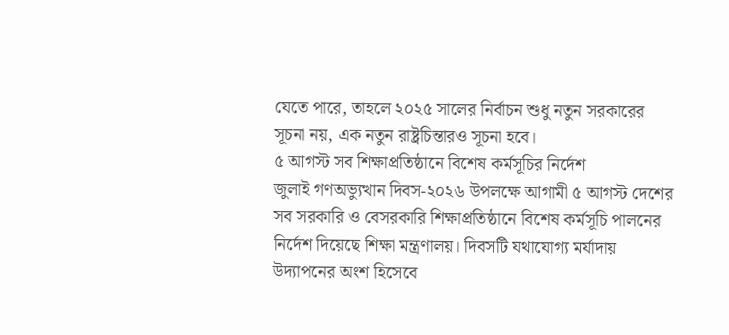যেতে পারে, তাহলে ২০২৫ সালের নির্বাচন শুধু নতুন সরকারের সূচনা নয়, এক নতুন রাষ্ট্রচিন্তারও সূচনা হবে।
৫ আগস্ট সব শিক্ষাপ্রতিষ্ঠানে বিশেষ কর্মসূচির নির্দেশ
জুলাই গণঅভ্যুত্থান দিবস-২০২৬ উপলক্ষে আগামী ৫ আগস্ট দেশের সব সরকারি ও বেসরকারি শিক্ষাপ্রতিষ্ঠানে বিশেষ কর্মসূচি পালনের নির্দেশ দিয়েছে শিক্ষা মন্ত্রণালয়। দিবসটি যথাযোগ্য মর্যাদায় উদ্যাপনের অংশ হিসেবে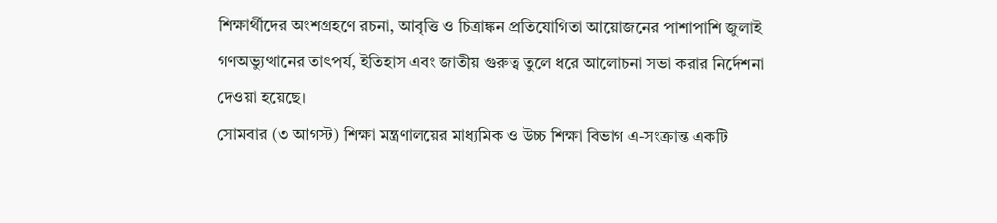শিক্ষার্থীদের অংশগ্রহণে রচনা, আবৃত্তি ও চিত্রাঙ্কন প্রতিযোগিতা আয়োজনের পাশাপাশি জুলাই গণঅভ্যুত্থানের তাৎপর্য, ইতিহাস এবং জাতীয় গুরুত্ব তুলে ধরে আলোচনা সভা করার নির্দেশনা দেওয়া হয়েছে।
সোমবার (৩ আগস্ট) শিক্ষা মন্ত্রণালয়ের মাধ্যমিক ও উচ্চ শিক্ষা বিভাগ এ-সংক্রান্ত একটি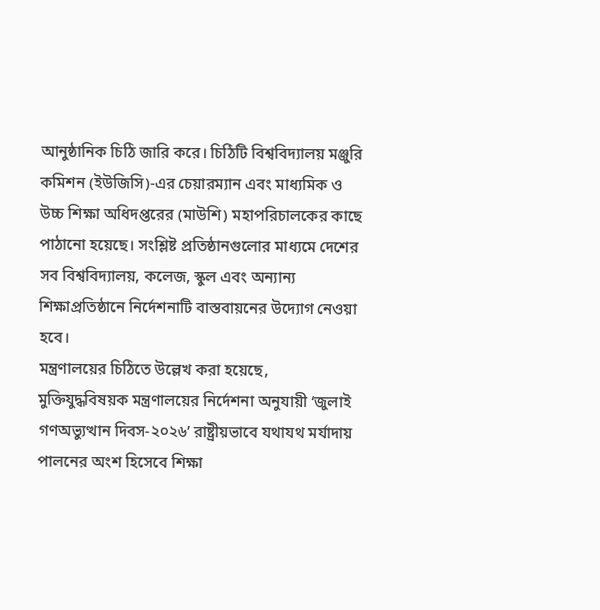আনুষ্ঠানিক চিঠি জারি করে। চিঠিটি বিশ্ববিদ্যালয় মঞ্জুরি কমিশন (ইউজিসি)-এর চেয়ারম্যান এবং মাধ্যমিক ও উচ্চ শিক্ষা অধিদপ্তরের (মাউশি) মহাপরিচালকের কাছে পাঠানো হয়েছে। সংশ্লিষ্ট প্রতিষ্ঠানগুলোর মাধ্যমে দেশের সব বিশ্ববিদ্যালয়, কলেজ, স্কুল এবং অন্যান্য শিক্ষাপ্রতিষ্ঠানে নির্দেশনাটি বাস্তবায়নের উদ্যোগ নেওয়া হবে।
মন্ত্রণালয়ের চিঠিতে উল্লেখ করা হয়েছে, মুক্তিযুদ্ধবিষয়ক মন্ত্রণালয়ের নির্দেশনা অনুযায়ী ‘জুলাই গণঅভ্যুত্থান দিবস-২০২৬’ রাষ্ট্রীয়ভাবে যথাযথ মর্যাদায় পালনের অংশ হিসেবে শিক্ষা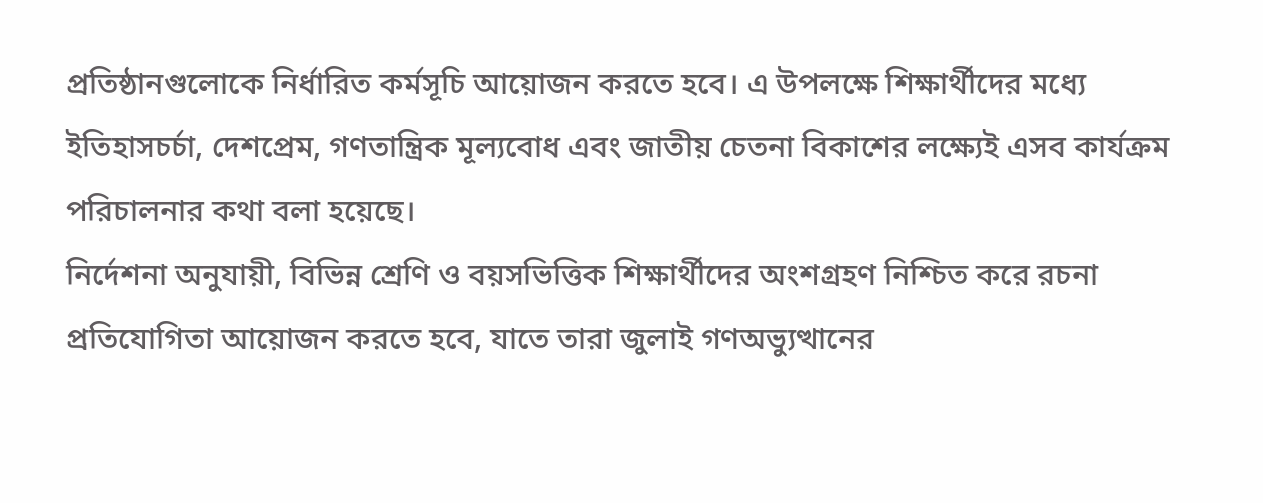প্রতিষ্ঠানগুলোকে নির্ধারিত কর্মসূচি আয়োজন করতে হবে। এ উপলক্ষে শিক্ষার্থীদের মধ্যে ইতিহাসচর্চা, দেশপ্রেম, গণতান্ত্রিক মূল্যবোধ এবং জাতীয় চেতনা বিকাশের লক্ষ্যেই এসব কার্যক্রম পরিচালনার কথা বলা হয়েছে।
নির্দেশনা অনুযায়ী, বিভিন্ন শ্রেণি ও বয়সভিত্তিক শিক্ষার্থীদের অংশগ্রহণ নিশ্চিত করে রচনা প্রতিযোগিতা আয়োজন করতে হবে, যাতে তারা জুলাই গণঅভ্যুত্থানের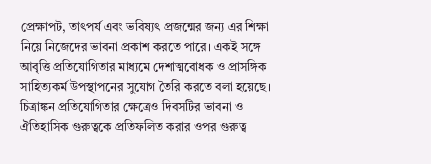প্রেক্ষাপট, তাৎপর্য এবং ভবিষ্যৎ প্রজন্মের জন্য এর শিক্ষা নিয়ে নিজেদের ভাবনা প্রকাশ করতে পারে। একই সঙ্গে আবৃত্তি প্রতিযোগিতার মাধ্যমে দেশাত্মবোধক ও প্রাসঙ্গিক সাহিত্যকর্ম উপস্থাপনের সুযোগ তৈরি করতে বলা হয়েছে।
চিত্রাঙ্কন প্রতিযোগিতার ক্ষেত্রেও দিবসটির ভাবনা ও ঐতিহাসিক গুরুত্বকে প্রতিফলিত করার ওপর গুরুত্ব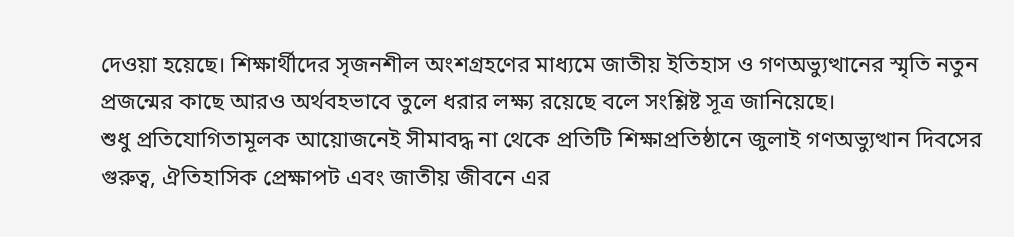দেওয়া হয়েছে। শিক্ষার্থীদের সৃজনশীল অংশগ্রহণের মাধ্যমে জাতীয় ইতিহাস ও গণঅভ্যুত্থানের স্মৃতি নতুন প্রজন্মের কাছে আরও অর্থবহভাবে তুলে ধরার লক্ষ্য রয়েছে বলে সংশ্লিষ্ট সূত্র জানিয়েছে।
শুধু প্রতিযোগিতামূলক আয়োজনেই সীমাবদ্ধ না থেকে প্রতিটি শিক্ষাপ্রতিষ্ঠানে জুলাই গণঅভ্যুত্থান দিবসের গুরুত্ব, ঐতিহাসিক প্রেক্ষাপট এবং জাতীয় জীবনে এর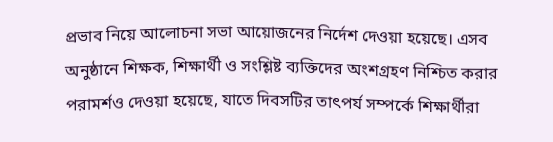প্রভাব নিয়ে আলোচনা সভা আয়োজনের নির্দেশ দেওয়া হয়েছে। এসব অনুষ্ঠানে শিক্ষক, শিক্ষার্থী ও সংশ্লিষ্ট ব্যক্তিদের অংশগ্রহণ নিশ্চিত করার পরামর্শও দেওয়া হয়েছে, যাতে দিবসটির তাৎপর্য সম্পর্কে শিক্ষার্থীরা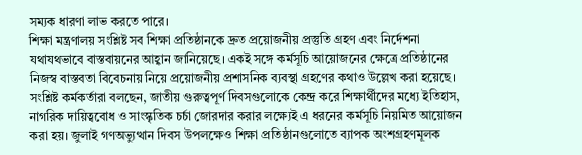সম্যক ধারণা লাভ করতে পারে।
শিক্ষা মন্ত্রণালয় সংশ্লিষ্ট সব শিক্ষা প্রতিষ্ঠানকে দ্রুত প্রয়োজনীয় প্রস্তুতি গ্রহণ এবং নির্দেশনা যথাযথভাবে বাস্তবায়নের আহ্বান জানিয়েছে। একই সঙ্গে কর্মসূচি আয়োজনের ক্ষেত্রে প্রতিষ্ঠানের নিজস্ব বাস্তবতা বিবেচনায় নিয়ে প্রয়োজনীয় প্রশাসনিক ব্যবস্থা গ্রহণের কথাও উল্লেখ করা হয়েছে।
সংশ্লিষ্ট কর্মকর্তারা বলছেন, জাতীয় গুরুত্বপূর্ণ দিবসগুলোকে কেন্দ্র করে শিক্ষার্থীদের মধ্যে ইতিহাস, নাগরিক দায়িত্ববোধ ও সাংস্কৃতিক চর্চা জোরদার করার লক্ষ্যেই এ ধরনের কর্মসূচি নিয়মিত আয়োজন করা হয়। জুলাই গণঅভ্যুত্থান দিবস উপলক্ষেও শিক্ষা প্রতিষ্ঠানগুলোতে ব্যাপক অংশগ্রহণমূলক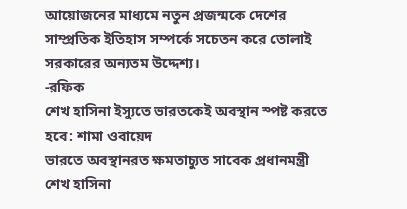আয়োজনের মাধ্যমে নতুন প্রজন্মকে দেশের সাম্প্রতিক ইতিহাস সম্পর্কে সচেতন করে তোলাই সরকারের অন্যতম উদ্দেশ্য।
-রফিক
শেখ হাসিনা ইস্যুতে ভারতকেই অবস্থান স্পষ্ট করতে হবে: শামা ওবায়েদ
ভারতে অবস্থানরত ক্ষমতাচ্যুত সাবেক প্রধানমন্ত্রী শেখ হাসিনা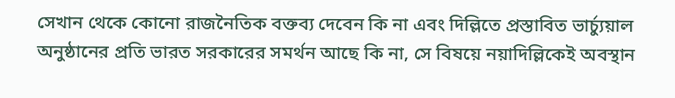সেখান থেকে কোনো রাজনৈতিক বক্তব্য দেবেন কি না এবং দিল্লিতে প্রস্তাবিত ভার্চ্যুয়াল অনুষ্ঠানের প্রতি ভারত সরকারের সমর্থন আছে কি না, সে বিষয়ে নয়াদিল্লিকেই অবস্থান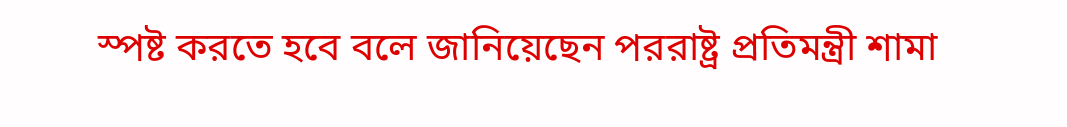স্পষ্ট করতে হবে বলে জানিয়েছেন পররাষ্ট্র প্রতিমন্ত্রী শামা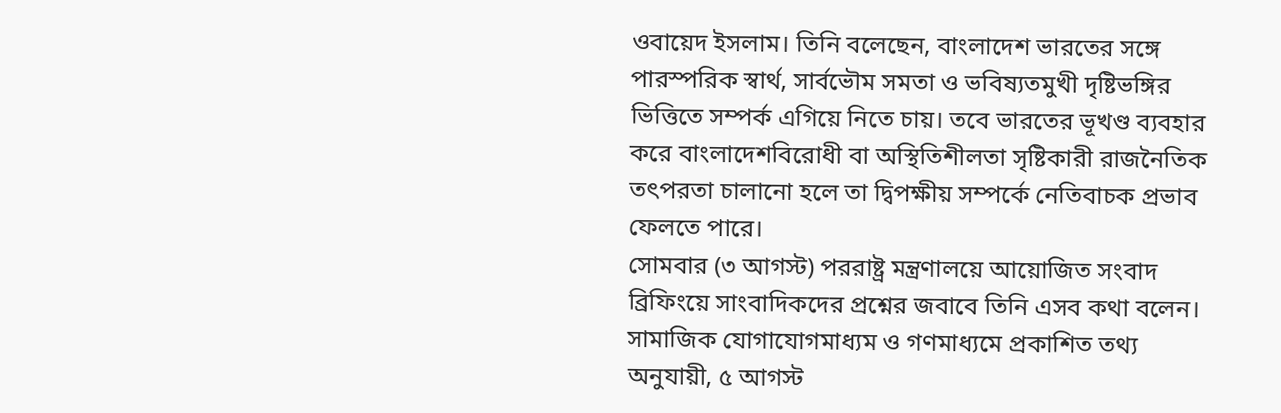ওবায়েদ ইসলাম। তিনি বলেছেন, বাংলাদেশ ভারতের সঙ্গে পারস্পরিক স্বার্থ, সার্বভৌম সমতা ও ভবিষ্যতমুখী দৃষ্টিভঙ্গির ভিত্তিতে সম্পর্ক এগিয়ে নিতে চায়। তবে ভারতের ভূখণ্ড ব্যবহার করে বাংলাদেশবিরোধী বা অস্থিতিশীলতা সৃষ্টিকারী রাজনৈতিক তৎপরতা চালানো হলে তা দ্বিপক্ষীয় সম্পর্কে নেতিবাচক প্রভাব ফেলতে পারে।
সোমবার (৩ আগস্ট) পররাষ্ট্র মন্ত্রণালয়ে আয়োজিত সংবাদ ব্রিফিংয়ে সাংবাদিকদের প্রশ্নের জবাবে তিনি এসব কথা বলেন। সামাজিক যোগাযোগমাধ্যম ও গণমাধ্যমে প্রকাশিত তথ্য অনুযায়ী, ৫ আগস্ট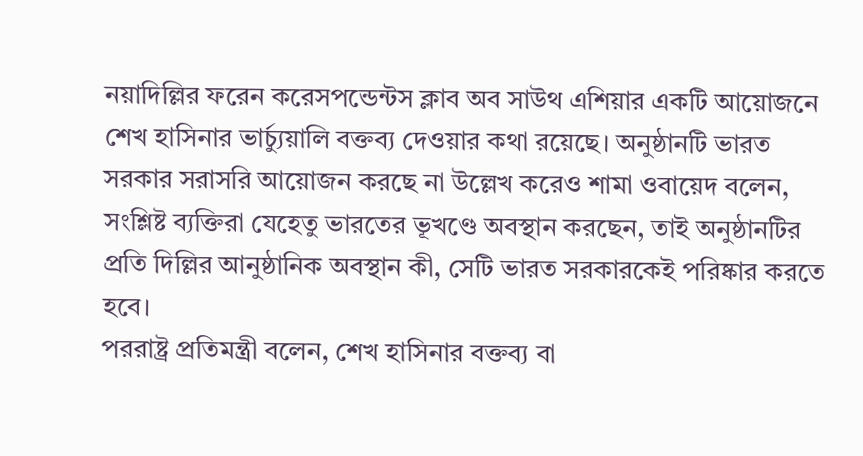নয়াদিল্লির ফরেন করেসপন্ডেন্টস ক্লাব অব সাউথ এশিয়ার একটি আয়োজনে শেখ হাসিনার ভার্চ্যুয়ালি বক্তব্য দেওয়ার কথা রয়েছে। অনুষ্ঠানটি ভারত সরকার সরাসরি আয়োজন করছে না উল্লেখ করেও শামা ওবায়েদ বলেন, সংশ্লিষ্ট ব্যক্তিরা যেহেতু ভারতের ভূখণ্ডে অবস্থান করছেন, তাই অনুষ্ঠানটির প্রতি দিল্লির আনুষ্ঠানিক অবস্থান কী, সেটি ভারত সরকারকেই পরিষ্কার করতে হবে।
পররাষ্ট্র প্রতিমন্ত্রী বলেন, শেখ হাসিনার বক্তব্য বা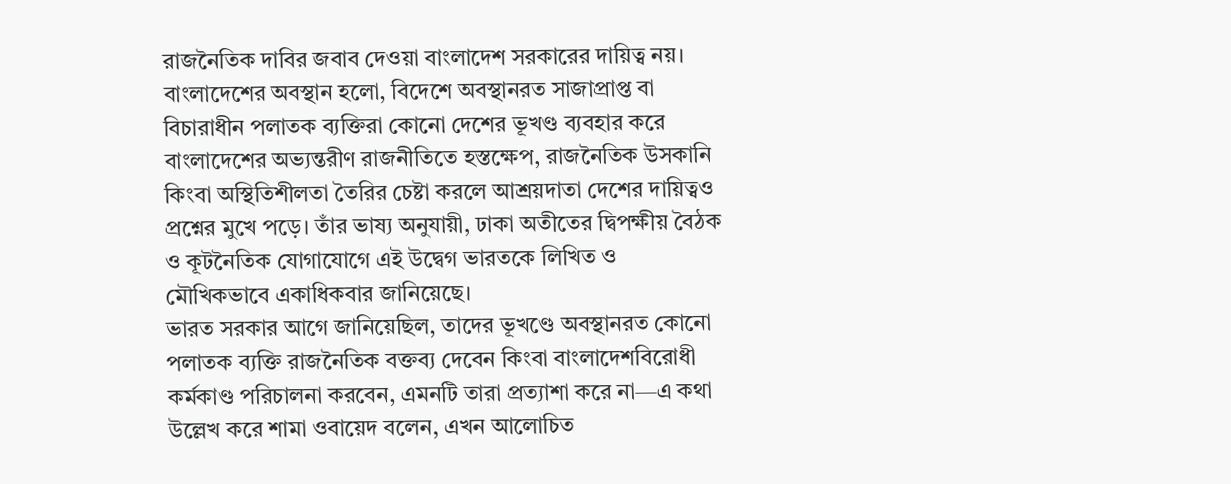রাজনৈতিক দাবির জবাব দেওয়া বাংলাদেশ সরকারের দায়িত্ব নয়। বাংলাদেশের অবস্থান হলো, বিদেশে অবস্থানরত সাজাপ্রাপ্ত বা বিচারাধীন পলাতক ব্যক্তিরা কোনো দেশের ভূখণ্ড ব্যবহার করে বাংলাদেশের অভ্যন্তরীণ রাজনীতিতে হস্তক্ষেপ, রাজনৈতিক উসকানি কিংবা অস্থিতিশীলতা তৈরির চেষ্টা করলে আশ্রয়দাতা দেশের দায়িত্বও প্রশ্নের মুখে পড়ে। তাঁর ভাষ্য অনুযায়ী, ঢাকা অতীতের দ্বিপক্ষীয় বৈঠক ও কূটনৈতিক যোগাযোগে এই উদ্বেগ ভারতকে লিখিত ও মৌখিকভাবে একাধিকবার জানিয়েছে।
ভারত সরকার আগে জানিয়েছিল, তাদের ভূখণ্ডে অবস্থানরত কোনো পলাতক ব্যক্তি রাজনৈতিক বক্তব্য দেবেন কিংবা বাংলাদেশবিরোধী কর্মকাণ্ড পরিচালনা করবেন, এমনটি তারা প্রত্যাশা করে না—এ কথা উল্লেখ করে শামা ওবায়েদ বলেন, এখন আলোচিত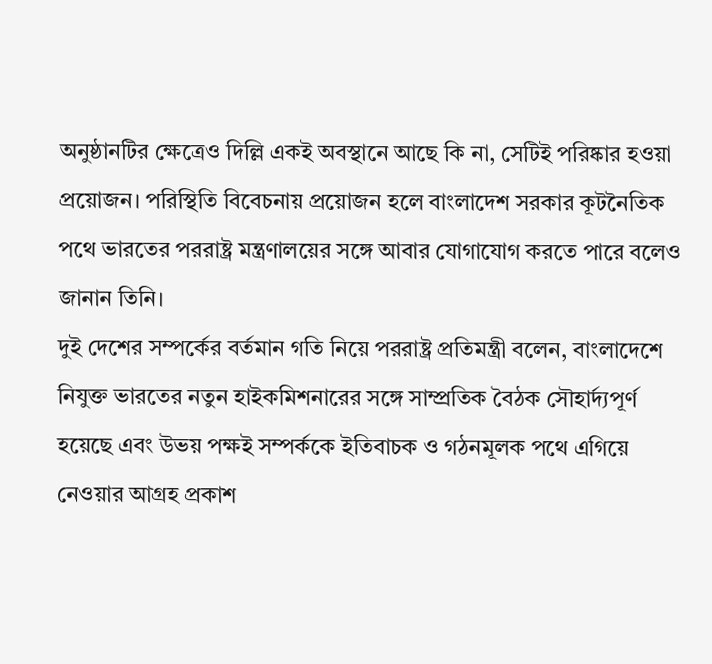অনুষ্ঠানটির ক্ষেত্রেও দিল্লি একই অবস্থানে আছে কি না, সেটিই পরিষ্কার হওয়া প্রয়োজন। পরিস্থিতি বিবেচনায় প্রয়োজন হলে বাংলাদেশ সরকার কূটনৈতিক পথে ভারতের পররাষ্ট্র মন্ত্রণালয়ের সঙ্গে আবার যোগাযোগ করতে পারে বলেও জানান তিনি।
দুই দেশের সম্পর্কের বর্তমান গতি নিয়ে পররাষ্ট্র প্রতিমন্ত্রী বলেন, বাংলাদেশে নিযুক্ত ভারতের নতুন হাইকমিশনারের সঙ্গে সাম্প্রতিক বৈঠক সৌহার্দ্যপূর্ণ হয়েছে এবং উভয় পক্ষই সম্পর্ককে ইতিবাচক ও গঠনমূলক পথে এগিয়ে নেওয়ার আগ্রহ প্রকাশ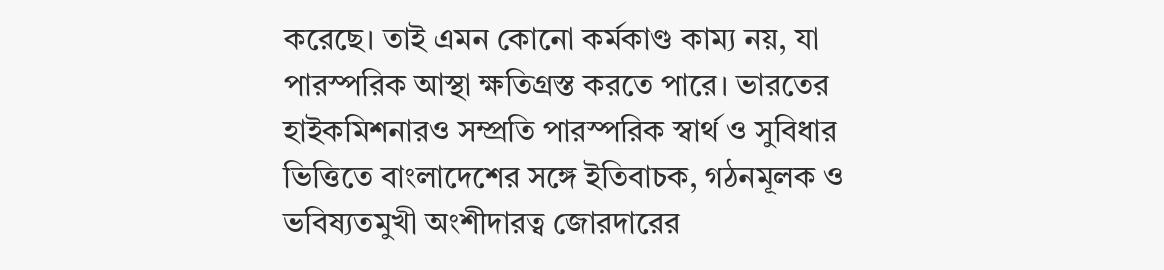করেছে। তাই এমন কোনো কর্মকাণ্ড কাম্য নয়, যা পারস্পরিক আস্থা ক্ষতিগ্রস্ত করতে পারে। ভারতের হাইকমিশনারও সম্প্রতি পারস্পরিক স্বার্থ ও সুবিধার ভিত্তিতে বাংলাদেশের সঙ্গে ইতিবাচক, গঠনমূলক ও ভবিষ্যতমুখী অংশীদারত্ব জোরদারের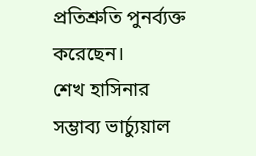প্রতিশ্রুতি পুনর্ব্যক্ত করেছেন।
শেখ হাসিনার সম্ভাব্য ভার্চ্যুয়াল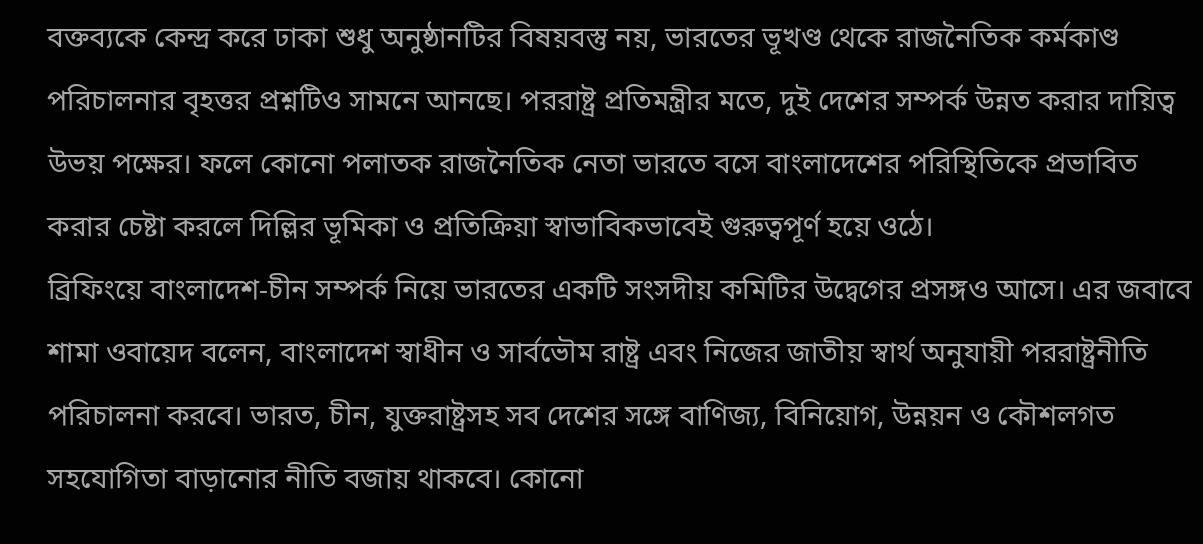বক্তব্যকে কেন্দ্র করে ঢাকা শুধু অনুষ্ঠানটির বিষয়বস্তু নয়, ভারতের ভূখণ্ড থেকে রাজনৈতিক কর্মকাণ্ড পরিচালনার বৃহত্তর প্রশ্নটিও সামনে আনছে। পররাষ্ট্র প্রতিমন্ত্রীর মতে, দুই দেশের সম্পর্ক উন্নত করার দায়িত্ব উভয় পক্ষের। ফলে কোনো পলাতক রাজনৈতিক নেতা ভারতে বসে বাংলাদেশের পরিস্থিতিকে প্রভাবিত করার চেষ্টা করলে দিল্লির ভূমিকা ও প্রতিক্রিয়া স্বাভাবিকভাবেই গুরুত্বপূর্ণ হয়ে ওঠে।
ব্রিফিংয়ে বাংলাদেশ-চীন সম্পর্ক নিয়ে ভারতের একটি সংসদীয় কমিটির উদ্বেগের প্রসঙ্গও আসে। এর জবাবে শামা ওবায়েদ বলেন, বাংলাদেশ স্বাধীন ও সার্বভৌম রাষ্ট্র এবং নিজের জাতীয় স্বার্থ অনুযায়ী পররাষ্ট্রনীতি পরিচালনা করবে। ভারত, চীন, যুক্তরাষ্ট্রসহ সব দেশের সঙ্গে বাণিজ্য, বিনিয়োগ, উন্নয়ন ও কৌশলগত সহযোগিতা বাড়ানোর নীতি বজায় থাকবে। কোনো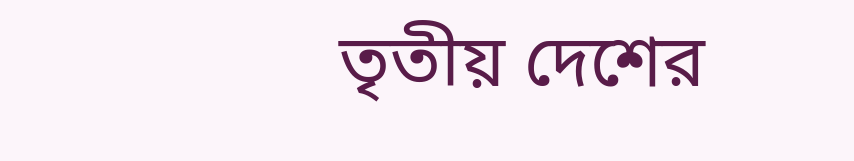তৃতীয় দেশের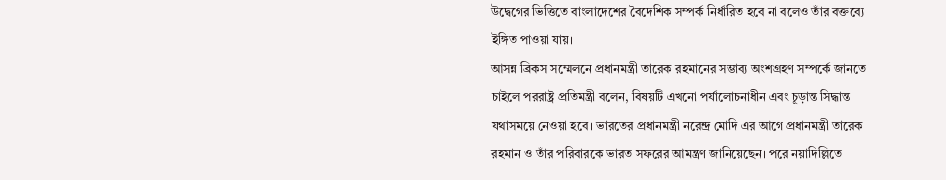উদ্বেগের ভিত্তিতে বাংলাদেশের বৈদেশিক সম্পর্ক নির্ধারিত হবে না বলেও তাঁর বক্তব্যে ইঙ্গিত পাওয়া যায়।
আসন্ন ব্রিকস সম্মেলনে প্রধানমন্ত্রী তারেক রহমানের সম্ভাব্য অংশগ্রহণ সম্পর্কে জানতে চাইলে পররাষ্ট্র প্রতিমন্ত্রী বলেন, বিষয়টি এখনো পর্যালোচনাধীন এবং চূড়ান্ত সিদ্ধান্ত যথাসময়ে নেওয়া হবে। ভারতের প্রধানমন্ত্রী নরেন্দ্র মোদি এর আগে প্রধানমন্ত্রী তারেক রহমান ও তাঁর পরিবারকে ভারত সফরের আমন্ত্রণ জানিয়েছেন। পরে নয়াদিল্লিতে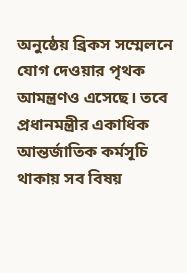অনুষ্ঠেয় ব্রিকস সম্মেলনে যোগ দেওয়ার পৃথক আমন্ত্রণও এসেছে। তবে প্রধানমন্ত্রীর একাধিক আন্তর্জাতিক কর্মসূচি থাকায় সব বিষয়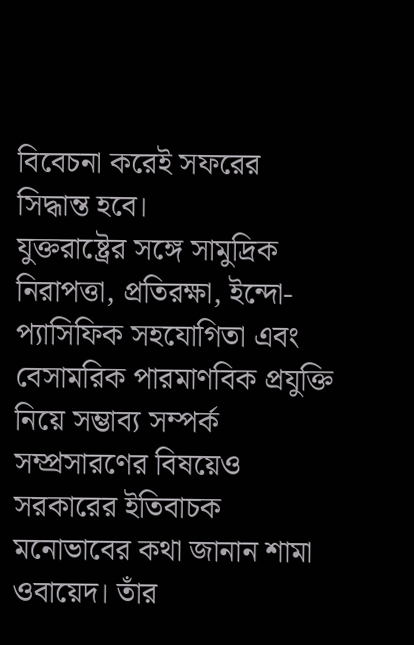বিবেচনা করেই সফরের সিদ্ধান্ত হবে।
যুক্তরাষ্ট্রের সঙ্গে সামুদ্রিক নিরাপত্তা, প্রতিরক্ষা, ইন্দো-প্যাসিফিক সহযোগিতা এবং বেসামরিক পারমাণবিক প্রযুক্তি নিয়ে সম্ভাব্য সম্পর্ক সম্প্রসারণের বিষয়েও সরকারের ইতিবাচক মনোভাবের কথা জানান শামা ওবায়েদ। তাঁর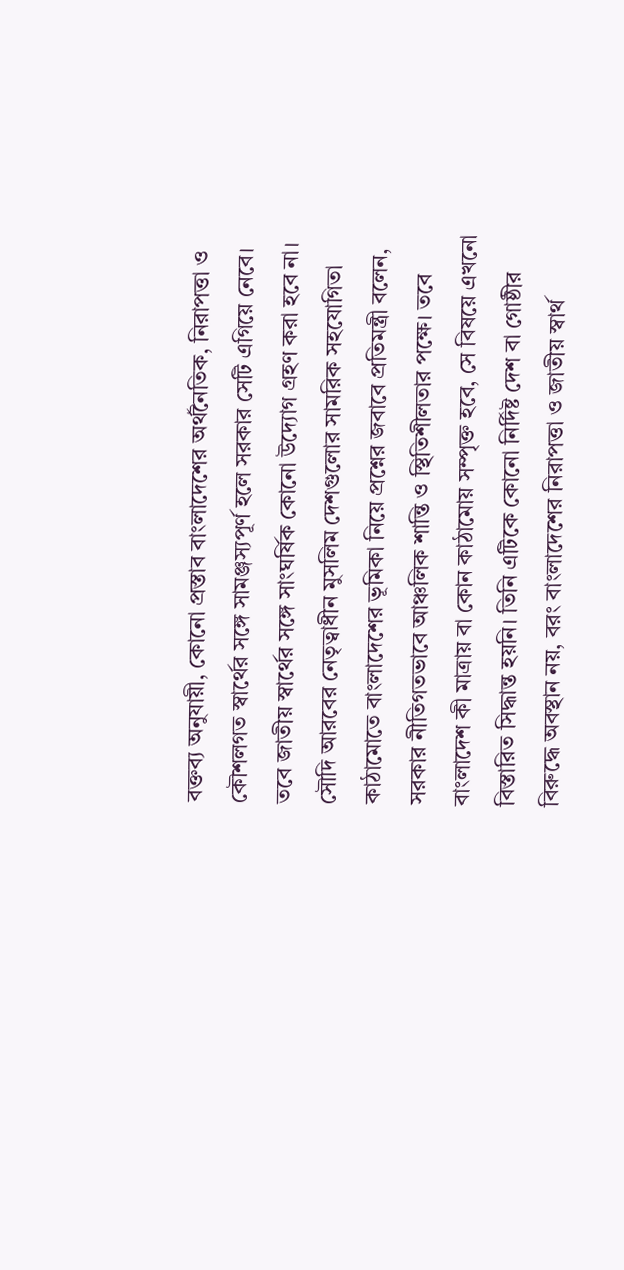বক্তব্য অনুযায়ী, কোনো প্রস্তাব বাংলাদেশের অর্থনৈতিক, নিরাপত্তা ও কৌশলগত স্বার্থের সঙ্গে সামঞ্জস্যপূর্ণ হলে সরকার সেটি এগিয়ে নেবে। তবে জাতীয় স্বার্থের সঙ্গে সাংঘর্ষিক কোনো উদ্যোগ গ্রহণ করা হবে না।
সৌদি আরবের নেতৃত্বাধীন মুসলিম দেশগুলোর সামরিক সহযোগিতা কাঠামোতে বাংলাদেশের ভূমিকা নিয়ে প্রশ্নের জবাবে প্রতিমন্ত্রী বলেন, সরকার নীতিগতভাবে আঞ্চলিক শান্তি ও স্থিতিশীলতার পক্ষে। তবে বাংলাদেশ কী মাত্রায় বা কোন কাঠামোয় সম্পৃক্ত হবে, সে বিষয়ে এখনো বিস্তারিত সিদ্ধান্ত হয়নি। তিনি এটিকে কোনো নির্দিষ্ট দেশ বা গোষ্ঠীর বিরুদ্ধে অবস্থান নয়, বরং বাংলাদেশের নিরাপত্তা ও জাতীয় স্বার্থ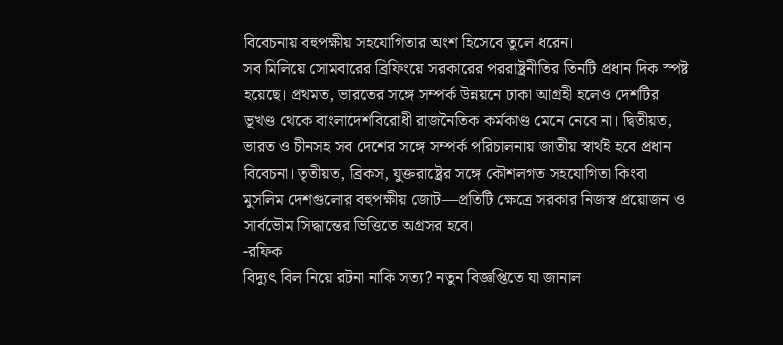বিবেচনায় বহুপক্ষীয় সহযোগিতার অংশ হিসেবে তুলে ধরেন।
সব মিলিয়ে সোমবারের ব্রিফিংয়ে সরকারের পররাষ্ট্রনীতির তিনটি প্রধান দিক স্পষ্ট হয়েছে। প্রথমত, ভারতের সঙ্গে সম্পর্ক উন্নয়নে ঢাকা আগ্রহী হলেও দেশটির ভূখণ্ড থেকে বাংলাদেশবিরোধী রাজনৈতিক কর্মকাণ্ড মেনে নেবে না। দ্বিতীয়ত, ভারত ও চীনসহ সব দেশের সঙ্গে সম্পর্ক পরিচালনায় জাতীয় স্বার্থই হবে প্রধান বিবেচনা। তৃতীয়ত, ব্রিকস, যুক্তরাষ্ট্রের সঙ্গে কৌশলগত সহযোগিতা কিংবা মুসলিম দেশগুলোর বহুপক্ষীয় জোট—প্রতিটি ক্ষেত্রে সরকার নিজস্ব প্রয়োজন ও সার্বভৌম সিদ্ধান্তের ভিত্তিতে অগ্রসর হবে।
-রফিক
বিদ্যুৎ বিল নিয়ে রটনা নাকি সত্য? নতুন বিজ্ঞপ্তিতে যা জানাল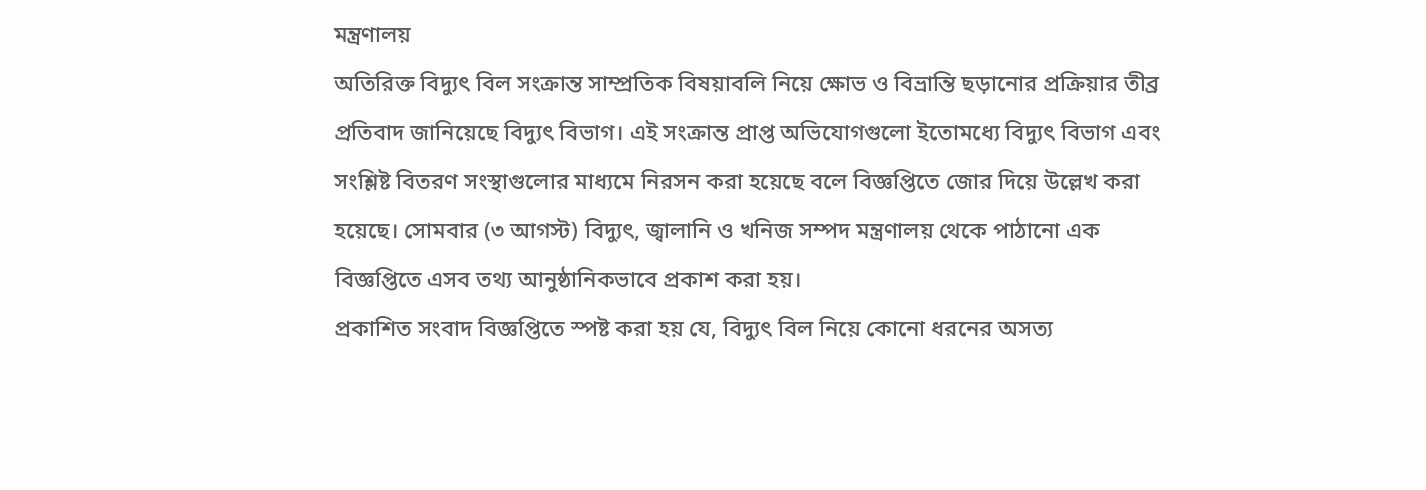মন্ত্রণালয়
অতিরিক্ত বিদ্যুৎ বিল সংক্রান্ত সাম্প্রতিক বিষয়াবলি নিয়ে ক্ষোভ ও বিভ্রান্তি ছড়ানোর প্রক্রিয়ার তীব্র প্রতিবাদ জানিয়েছে বিদ্যুৎ বিভাগ। এই সংক্রান্ত প্রাপ্ত অভিযোগগুলো ইতোমধ্যে বিদ্যুৎ বিভাগ এবং সংশ্লিষ্ট বিতরণ সংস্থাগুলোর মাধ্যমে নিরসন করা হয়েছে বলে বিজ্ঞপ্তিতে জোর দিয়ে উল্লেখ করা হয়েছে। সোমবার (৩ আগস্ট) বিদ্যুৎ, জ্বালানি ও খনিজ সম্পদ মন্ত্রণালয় থেকে পাঠানো এক বিজ্ঞপ্তিতে এসব তথ্য আনুষ্ঠানিকভাবে প্রকাশ করা হয়।
প্রকাশিত সংবাদ বিজ্ঞপ্তিতে স্পষ্ট করা হয় যে, বিদ্যুৎ বিল নিয়ে কোনো ধরনের অসত্য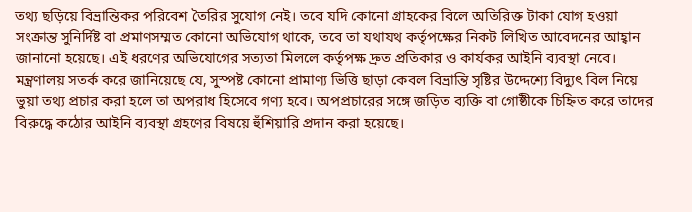তথ্য ছড়িয়ে বিভ্রান্তিকর পরিবেশ তৈরির সুযোগ নেই। তবে যদি কোনো গ্রাহকের বিলে অতিরিক্ত টাকা যোগ হওয়া সংক্রান্ত সুনির্দিষ্ট বা প্রমাণসম্মত কোনো অভিযোগ থাকে, তবে তা যথাযথ কর্তৃপক্ষের নিকট লিখিত আবেদনের আহ্বান জানানো হয়েছে। এই ধরণের অভিযোগের সত্যতা মিললে কর্তৃপক্ষ দ্রুত প্রতিকার ও কার্যকর আইনি ব্যবস্থা নেবে।
মন্ত্রণালয় সতর্ক করে জানিয়েছে যে, সুস্পষ্ট কোনো প্রামাণ্য ভিত্তি ছাড়া কেবল বিভ্রান্তি সৃষ্টির উদ্দেশ্যে বিদ্যুৎ বিল নিয়ে ভুয়া তথ্য প্রচার করা হলে তা অপরাধ হিসেবে গণ্য হবে। অপপ্রচারের সঙ্গে জড়িত ব্যক্তি বা গোষ্ঠীকে চিহ্নিত করে তাদের বিরুদ্ধে কঠোর আইনি ব্যবস্থা গ্রহণের বিষয়ে হুঁশিয়ারি প্রদান করা হয়েছে।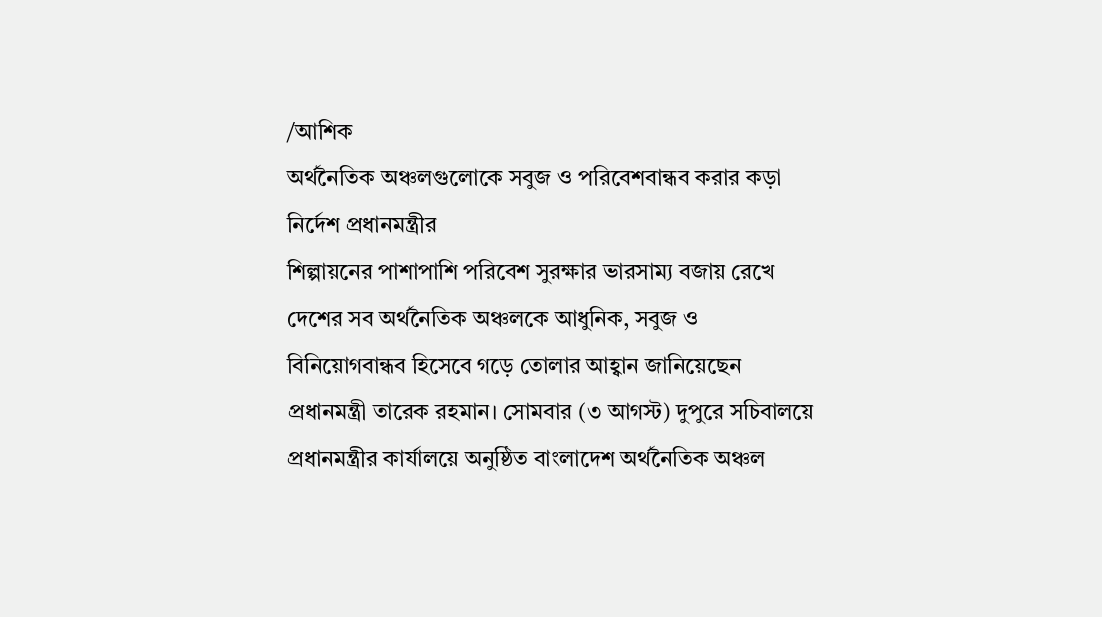/আশিক
অর্থনৈতিক অঞ্চলগুলোকে সবুজ ও পরিবেশবান্ধব করার কড়া নির্দেশ প্রধানমন্ত্রীর
শিল্পায়নের পাশাপাশি পরিবেশ সুরক্ষার ভারসাম্য বজায় রেখে দেশের সব অর্থনৈতিক অঞ্চলকে আধুনিক, সবুজ ও বিনিয়োগবান্ধব হিসেবে গড়ে তোলার আহ্বান জানিয়েছেন প্রধানমন্ত্রী তারেক রহমান। সোমবার (৩ আগস্ট) দুপুরে সচিবালয়ে প্রধানমন্ত্রীর কার্যালয়ে অনুষ্ঠিত বাংলাদেশ অর্থনৈতিক অঞ্চল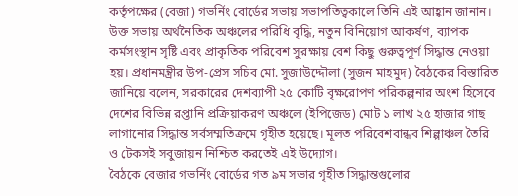কর্তৃপক্ষের (বেজা) গভর্নিং বোর্ডের সভায় সভাপতিত্বকালে তিনি এই আহ্বান জানান।
উক্ত সভায় অর্থনৈতিক অঞ্চলের পরিধি বৃদ্ধি, নতুন বিনিয়োগ আকর্ষণ, ব্যাপক কর্মসংস্থান সৃষ্টি এবং প্রাকৃতিক পরিবেশ সুরক্ষায় বেশ কিছু গুরুত্বপূর্ণ সিদ্ধান্ত নেওয়া হয়। প্রধানমন্ত্রীর উপ-প্রেস সচিব মো. সুজাউদ্দৌলা (সুজন মাহমুদ) বৈঠকের বিস্তারিত জানিয়ে বলেন, সরকারের দেশব্যাপী ২৫ কোটি বৃক্ষরোপণ পরিকল্পনার অংশ হিসেবে দেশের বিভিন্ন রপ্তানি প্রক্রিয়াকরণ অঞ্চলে (ইপিজেড) মোট ১ লাখ ২৫ হাজার গাছ লাগানোর সিদ্ধান্ত সর্বসম্মতিক্রমে গৃহীত হয়েছে। মূলত পরিবেশবান্ধব শিল্পাঞ্চল তৈরি ও টেকসই সবুজায়ন নিশ্চিত করতেই এই উদ্যোগ।
বৈঠকে বেজার গভর্নিং বোর্ডের গত ৯ম সভার গৃহীত সিদ্ধান্তগুলোর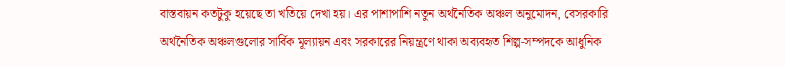বাস্তবায়ন কতটুকু হয়েছে তা খতিয়ে দেখা হয়। এর পাশাপাশি নতুন অর্থনৈতিক অঞ্চল অনুমোদন, বেসরকারি অর্থনৈতিক অঞ্চলগুলোর সার্বিক মূল্যায়ন এবং সরকারের নিয়ন্ত্রণে থাকা অব্যবহৃত শিল্প-সম্পদকে আধুনিক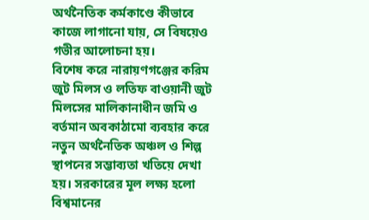অর্থনৈতিক কর্মকাণ্ডে কীভাবে কাজে লাগানো যায়, সে বিষয়েও গভীর আলোচনা হয়।
বিশেষ করে নারায়ণগঞ্জের করিম জুট মিলস ও লতিফ বাওয়ানী জুট মিলসের মালিকানাধীন জমি ও বর্তমান অবকাঠামো ব্যবহার করে নতুন অর্থনৈতিক অঞ্চল ও শিল্প স্থাপনের সম্ভাব্যতা খতিয়ে দেখা হয়। সরকারের মূল লক্ষ্য হলো বিশ্বমানের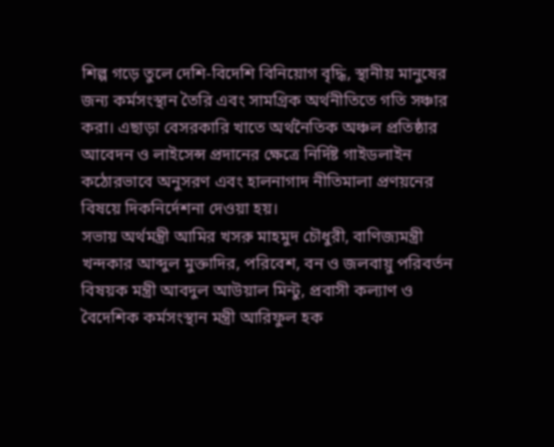শিল্প গড়ে তুলে দেশি-বিদেশি বিনিয়োগ বৃদ্ধি, স্থানীয় মানুষের জন্য কর্মসংস্থান তৈরি এবং সামগ্রিক অর্থনীতিতে গতি সঞ্চার করা। এছাড়া বেসরকারি খাতে অর্থনৈতিক অঞ্চল প্রতিষ্ঠার আবেদন ও লাইসেন্স প্রদানের ক্ষেত্রে নির্দিষ্ট গাইডলাইন কঠোরভাবে অনুসরণ এবং হালনাগাদ নীতিমালা প্রণয়নের বিষয়ে দিকনির্দেশনা দেওয়া হয়।
সভায় অর্থমন্ত্রী আমির খসরু মাহমুদ চৌধুরী, বাণিজ্যমন্ত্রী খন্দকার আব্দুল মুক্তাদির, পরিবেশ, বন ও জলবায়ু পরিবর্তন বিষয়ক মন্ত্রী আবদুল আউয়াল মিন্টু, প্রবাসী কল্যাণ ও বৈদেশিক কর্মসংস্থান মন্ত্রী আরিফুল হক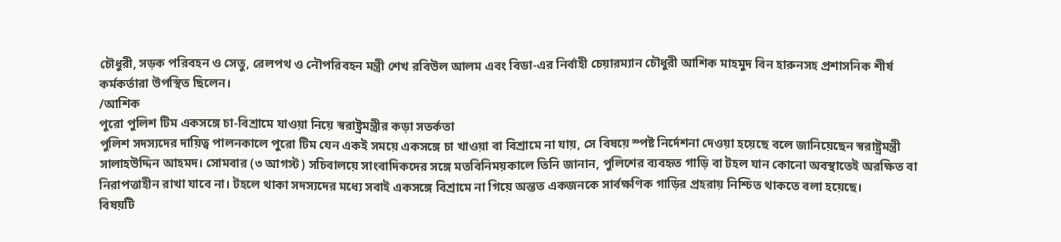চৌধুরী, সড়ক পরিবহন ও সেতু, রেলপথ ও নৌপরিবহন মন্ত্রী শেখ রবিউল আলম এবং বিডা-এর নির্বাহী চেয়ারম্যান চৌধুরী আশিক মাহমুদ বিন হারুনসহ প্রশাসনিক শীর্ষ কর্মকর্তারা উপস্থিত ছিলেন।
/আশিক
পুরো পুলিশ টিম একসঙ্গে চা-বিশ্রামে যাওয়া নিয়ে স্বরাষ্ট্রমন্ত্রীর কড়া সতর্কতা
পুলিশ সদস্যদের দায়িত্ব পালনকালে পুরো টিম যেন একই সময়ে একসঙ্গে চা খাওয়া বা বিশ্রামে না যায়, সে বিষয়ে স্পষ্ট নির্দেশনা দেওয়া হয়েছে বলে জানিয়েছেন স্বরাষ্ট্রমন্ত্রী সালাহউদ্দিন আহমদ। সোমবার (৩ আগস্ট) সচিবালয়ে সাংবাদিকদের সঙ্গে মতবিনিময়কালে তিনি জানান, পুলিশের ব্যবহৃত গাড়ি বা টহল যান কোনো অবস্থাতেই অরক্ষিত বা নিরাপত্তাহীন রাখা যাবে না। টহলে থাকা সদস্যদের মধ্যে সবাই একসঙ্গে বিশ্রামে না গিয়ে অন্তত একজনকে সার্বক্ষণিক গাড়ির প্রহরায় নিশ্চিত থাকতে বলা হয়েছে।
বিষয়টি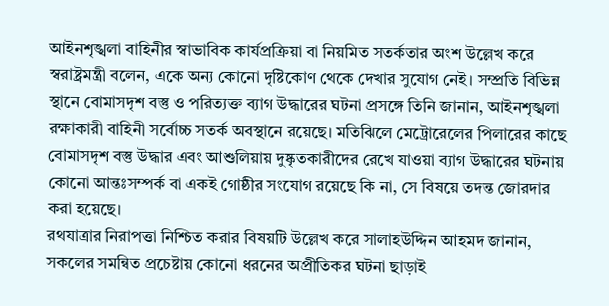আইনশৃঙ্খলা বাহিনীর স্বাভাবিক কার্যপ্রক্রিয়া বা নিয়মিত সতর্কতার অংশ উল্লেখ করে স্বরাষ্ট্রমন্ত্রী বলেন, একে অন্য কোনো দৃষ্টিকোণ থেকে দেখার সুযোগ নেই। সম্প্রতি বিভিন্ন স্থানে বোমাসদৃশ বস্তু ও পরিত্যক্ত ব্যাগ উদ্ধারের ঘটনা প্রসঙ্গে তিনি জানান, আইনশৃঙ্খলা রক্ষাকারী বাহিনী সর্বোচ্চ সতর্ক অবস্থানে রয়েছে। মতিঝিলে মেট্রোরেলের পিলারের কাছে বোমাসদৃশ বস্তু উদ্ধার এবং আশুলিয়ায় দুষ্কৃতকারীদের রেখে যাওয়া ব্যাগ উদ্ধারের ঘটনায় কোনো আন্তঃসম্পর্ক বা একই গোষ্ঠীর সংযোগ রয়েছে কি না, সে বিষয়ে তদন্ত জোরদার করা হয়েছে।
রথযাত্রার নিরাপত্তা নিশ্চিত করার বিষয়টি উল্লেখ করে সালাহউদ্দিন আহমদ জানান, সকলের সমন্বিত প্রচেষ্টায় কোনো ধরনের অপ্রীতিকর ঘটনা ছাড়াই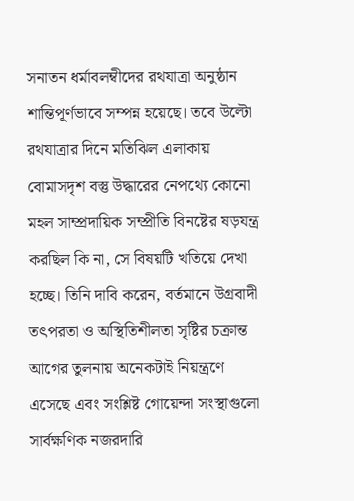সনাতন ধর্মাবলম্বীদের রথযাত্রা অনুষ্ঠান শান্তিপূর্ণভাবে সম্পন্ন হয়েছে। তবে উল্টো রথযাত্রার দিনে মতিঝিল এলাকায় বোমাসদৃশ বস্তু উদ্ধারের নেপথ্যে কোনো মহল সাম্প্রদায়িক সম্প্রীতি বিনষ্টের ষড়যন্ত্র করছিল কি না, সে বিষয়টি খতিয়ে দেখা হচ্ছে। তিনি দাবি করেন, বর্তমানে উগ্রবাদী তৎপরতা ও অস্থিতিশীলতা সৃষ্টির চক্রান্ত আগের তুলনায় অনেকটাই নিয়ন্ত্রণে এসেছে এবং সংশ্লিষ্ট গোয়েন্দা সংস্থাগুলো সার্বক্ষণিক নজরদারি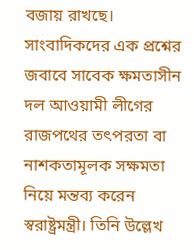বজায় রাখছে।
সাংবাদিকদের এক প্রশ্নের জবাবে সাবেক ক্ষমতাসীন দল আওয়ামী লীগের রাজপথের তৎপরতা বা নাশকতামূলক সক্ষমতা নিয়ে মন্তব্য করেন স্বরাষ্ট্রমন্ত্রী। তিনি উল্লেখ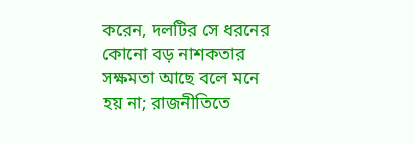করেন, দলটির সে ধরনের কোনো বড় নাশকতার সক্ষমতা আছে বলে মনে হয় না; রাজনীতিতে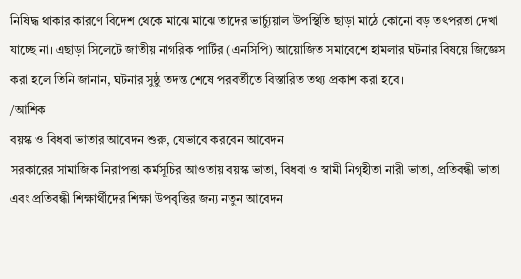নিষিদ্ধ থাকার কারণে বিদেশ থেকে মাঝে মাঝে তাদের ভার্চ্যুয়াল উপস্থিতি ছাড়া মাঠে কোনো বড় তৎপরতা দেখা যাচ্ছে না। এছাড়া সিলেটে জাতীয় নাগরিক পার্টির (এনসিপি) আয়োজিত সমাবেশে হামলার ঘটনার বিষয়ে জিজ্ঞেস করা হলে তিনি জানান, ঘটনার সুষ্ঠু তদন্ত শেষে পরবর্তীতে বিস্তারিত তথ্য প্রকাশ করা হবে।
/আশিক
বয়স্ক ও বিধবা ভাতার আবেদন শুরু, যেভাবে করবেন আবেদন
সরকারের সামাজিক নিরাপত্তা কর্মসূচির আওতায় বয়স্ক ভাতা, বিধবা ও স্বামী নিগৃহীতা নারী ভাতা, প্রতিবন্ধী ভাতা এবং প্রতিবন্ধী শিক্ষার্থীদের শিক্ষা উপবৃত্তির জন্য নতুন আবেদন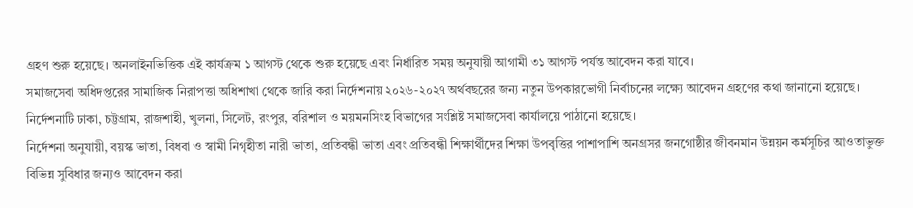গ্রহণ শুরু হয়েছে। অনলাইনভিত্তিক এই কার্যক্রম ১ আগস্ট থেকে শুরু হয়েছে এবং নির্ধারিত সময় অনুযায়ী আগামী ৩১ আগস্ট পর্যন্ত আবেদন করা যাবে।
সমাজসেবা অধিদপ্তরের সামাজিক নিরাপত্তা অধিশাখা থেকে জারি করা নির্দেশনায় ২০২৬-২০২৭ অর্থবছরের জন্য নতুন উপকারভোগী নির্বাচনের লক্ষ্যে আবেদন গ্রহণের কথা জানানো হয়েছে। নির্দেশনাটি ঢাকা, চট্টগ্রাম, রাজশাহী, খুলনা, সিলেট, রংপুর, বরিশাল ও ময়মনসিংহ বিভাগের সংশ্লিষ্ট সমাজসেবা কার্যালয়ে পাঠানো হয়েছে।
নির্দেশনা অনুযায়ী, বয়স্ক ভাতা, বিধবা ও স্বামী নিগৃহীতা নারী ভাতা, প্রতিবন্ধী ভাতা এবং প্রতিবন্ধী শিক্ষার্থীদের শিক্ষা উপবৃত্তির পাশাপাশি অনগ্রসর জনগোষ্ঠীর জীবনমান উন্নয়ন কর্মসূচির আওতাভুক্ত বিভিন্ন সুবিধার জন্যও আবেদন করা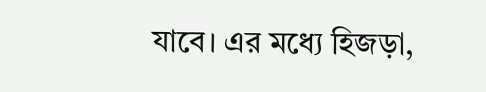যাবে। এর মধ্যে হিজড়া,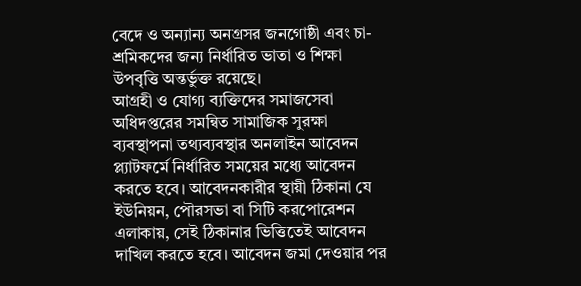বেদে ও অন্যান্য অনগ্রসর জনগোষ্ঠী এবং চা-শ্রমিকদের জন্য নির্ধারিত ভাতা ও শিক্ষা উপবৃত্তি অন্তর্ভুক্ত রয়েছে।
আগ্রহী ও যোগ্য ব্যক্তিদের সমাজসেবা অধিদপ্তরের সমন্বিত সামাজিক সুরক্ষা ব্যবস্থাপনা তথ্যব্যবস্থার অনলাইন আবেদন প্ল্যাটফর্মে নির্ধারিত সময়ের মধ্যে আবেদন করতে হবে। আবেদনকারীর স্থায়ী ঠিকানা যে ইউনিয়ন, পৌরসভা বা সিটি করপোরেশন এলাকায়, সেই ঠিকানার ভিত্তিতেই আবেদন দাখিল করতে হবে। আবেদন জমা দেওয়ার পর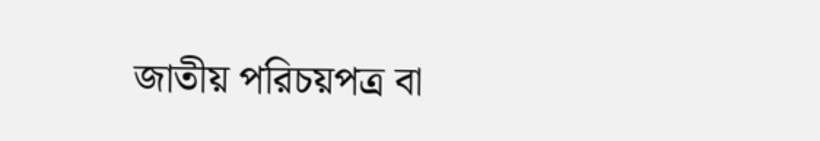জাতীয় পরিচয়পত্র বা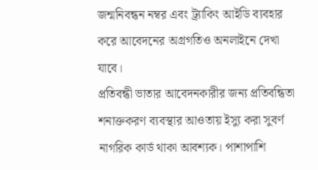জন্মনিবন্ধন নম্বর এবং ট্র্যাকিং আইডি ব্যবহার করে আবেদনের অগ্রগতিও অনলাইনে দেখা যাবে।
প্রতিবন্ধী ভাতার আবেদনকারীর জন্য প্রতিবন্ধিতা শনাক্তকরণ ব্যবস্থার আওতায় ইস্যু করা সুবর্ণ নাগরিক কার্ড থাকা আবশ্যক। পাশাপাশি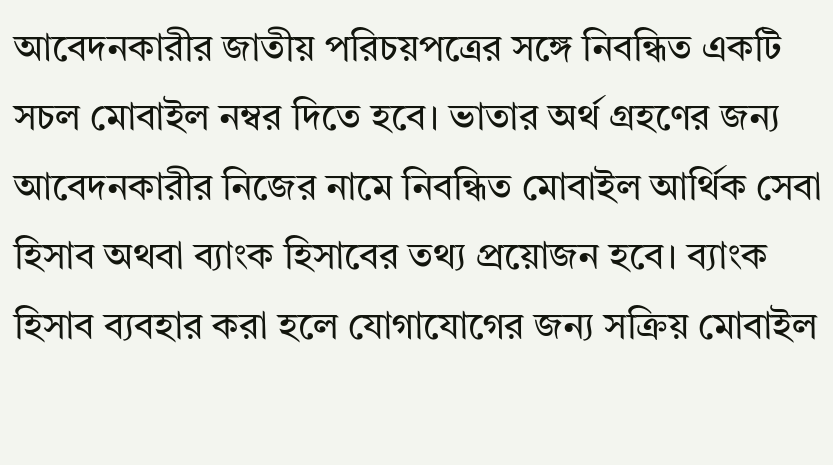আবেদনকারীর জাতীয় পরিচয়পত্রের সঙ্গে নিবন্ধিত একটি সচল মোবাইল নম্বর দিতে হবে। ভাতার অর্থ গ্রহণের জন্য আবেদনকারীর নিজের নামে নিবন্ধিত মোবাইল আর্থিক সেবা হিসাব অথবা ব্যাংক হিসাবের তথ্য প্রয়োজন হবে। ব্যাংক হিসাব ব্যবহার করা হলে যোগাযোগের জন্য সক্রিয় মোবাইল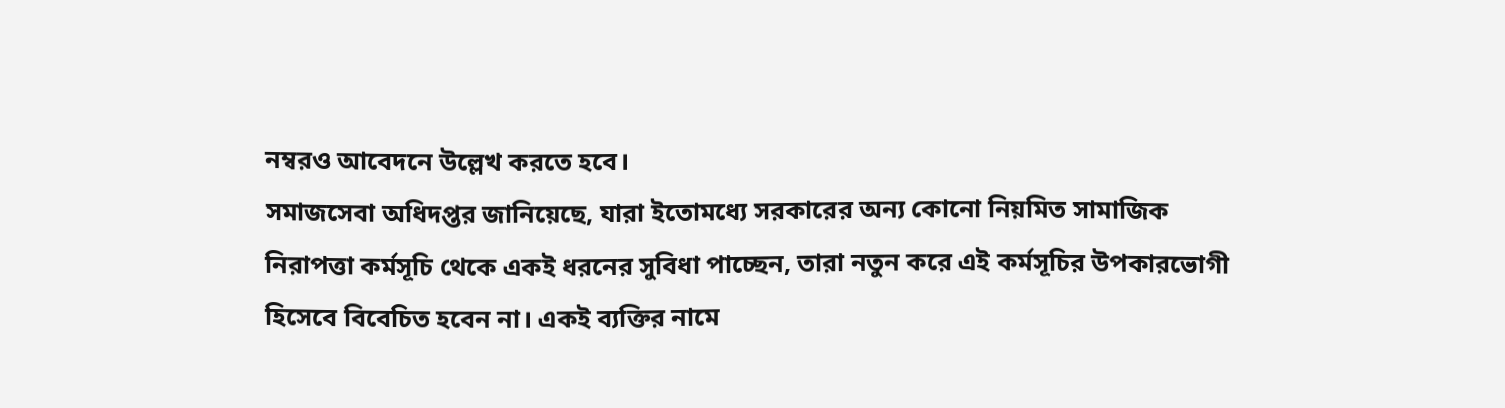নম্বরও আবেদনে উল্লেখ করতে হবে।
সমাজসেবা অধিদপ্তর জানিয়েছে, যারা ইতোমধ্যে সরকারের অন্য কোনো নিয়মিত সামাজিক নিরাপত্তা কর্মসূচি থেকে একই ধরনের সুবিধা পাচ্ছেন, তারা নতুন করে এই কর্মসূচির উপকারভোগী হিসেবে বিবেচিত হবেন না। একই ব্যক্তির নামে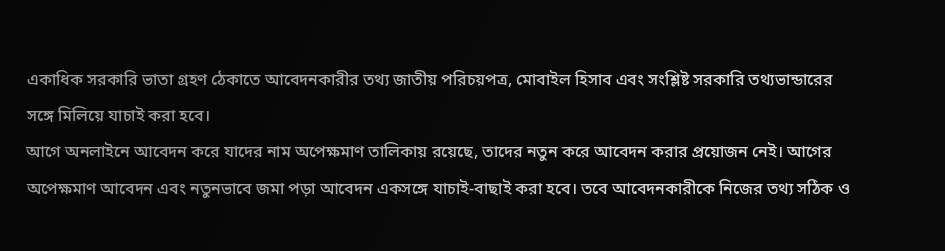একাধিক সরকারি ভাতা গ্রহণ ঠেকাতে আবেদনকারীর তথ্য জাতীয় পরিচয়পত্র, মোবাইল হিসাব এবং সংশ্লিষ্ট সরকারি তথ্যভান্ডারের সঙ্গে মিলিয়ে যাচাই করা হবে।
আগে অনলাইনে আবেদন করে যাদের নাম অপেক্ষমাণ তালিকায় রয়েছে, তাদের নতুন করে আবেদন করার প্রয়োজন নেই। আগের অপেক্ষমাণ আবেদন এবং নতুনভাবে জমা পড়া আবেদন একসঙ্গে যাচাই-বাছাই করা হবে। তবে আবেদনকারীকে নিজের তথ্য সঠিক ও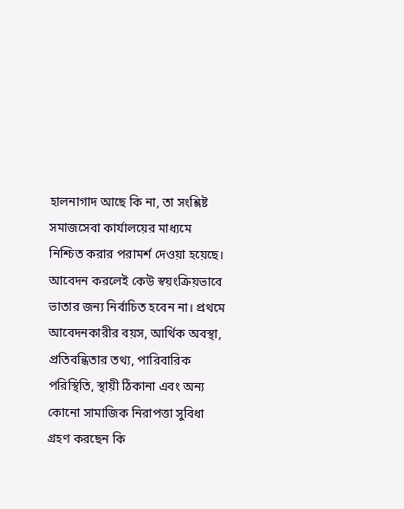হালনাগাদ আছে কি না, তা সংশ্লিষ্ট সমাজসেবা কার্যালয়ের মাধ্যমে নিশ্চিত করার পরামর্শ দেওয়া হয়েছে।
আবেদন করলেই কেউ স্বয়ংক্রিয়ভাবে ভাতার জন্য নির্বাচিত হবেন না। প্রথমে আবেদনকারীর বয়স, আর্থিক অবস্থা, প্রতিবন্ধিতার তথ্য, পারিবারিক পরিস্থিতি, স্থায়ী ঠিকানা এবং অন্য কোনো সামাজিক নিরাপত্তা সুবিধা গ্রহণ করছেন কি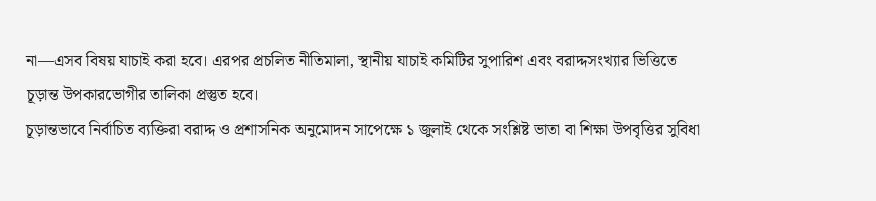না—এসব বিষয় যাচাই করা হবে। এরপর প্রচলিত নীতিমালা, স্থানীয় যাচাই কমিটির সুপারিশ এবং বরাদ্দসংখ্যার ভিত্তিতে চূড়ান্ত উপকারভোগীর তালিকা প্রস্তুত হবে।
চূড়ান্তভাবে নির্বাচিত ব্যক্তিরা বরাদ্দ ও প্রশাসনিক অনুমোদন সাপেক্ষে ১ জুলাই থেকে সংশ্লিষ্ট ভাতা বা শিক্ষা উপবৃত্তির সুবিধা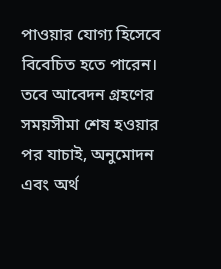পাওয়ার যোগ্য হিসেবে বিবেচিত হতে পারেন। তবে আবেদন গ্রহণের সময়সীমা শেষ হওয়ার পর যাচাই, অনুমোদন এবং অর্থ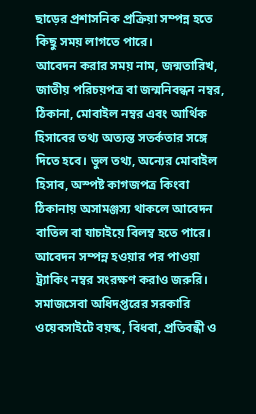ছাড়ের প্রশাসনিক প্রক্রিয়া সম্পন্ন হতে কিছু সময় লাগতে পারে।
আবেদন করার সময় নাম, জন্মতারিখ, জাতীয় পরিচয়পত্র বা জন্মনিবন্ধন নম্বর, ঠিকানা, মোবাইল নম্বর এবং আর্থিক হিসাবের তথ্য অত্যন্ত সতর্কতার সঙ্গে দিতে হবে। ভুল তথ্য, অন্যের মোবাইল হিসাব, অস্পষ্ট কাগজপত্র কিংবা ঠিকানায় অসামঞ্জস্য থাকলে আবেদন বাতিল বা যাচাইয়ে বিলম্ব হতে পারে। আবেদন সম্পন্ন হওয়ার পর পাওয়া ট্র্যাকিং নম্বর সংরক্ষণ করাও জরুরি।
সমাজসেবা অধিদপ্তরের সরকারি ওয়েবসাইটে বয়স্ক, বিধবা, প্রতিবন্ধী ও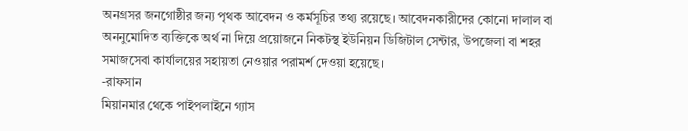অনগ্রসর জনগোষ্ঠীর জন্য পৃথক আবেদন ও কর্মসূচির তথ্য রয়েছে। আবেদনকারীদের কোনো দালাল বা অননুমোদিত ব্যক্তিকে অর্থ না দিয়ে প্রয়োজনে নিকটস্থ ইউনিয়ন ডিজিটাল সেন্টার, উপজেলা বা শহর সমাজসেবা কার্যালয়ের সহায়তা নেওয়ার পরামর্শ দেওয়া হয়েছে।
-রাফসান
মিয়ানমার থেকে পাইপলাইনে গ্যাস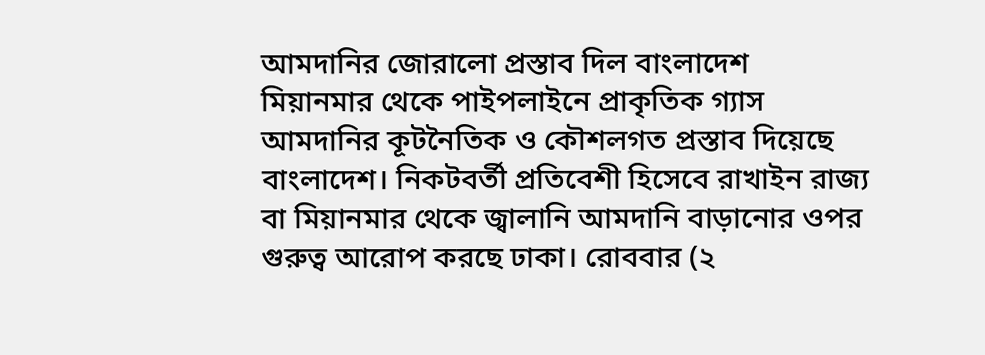আমদানির জোরালো প্রস্তাব দিল বাংলাদেশ
মিয়ানমার থেকে পাইপলাইনে প্রাকৃতিক গ্যাস আমদানির কূটনৈতিক ও কৌশলগত প্রস্তাব দিয়েছে বাংলাদেশ। নিকটবর্তী প্রতিবেশী হিসেবে রাখাইন রাজ্য বা মিয়ানমার থেকে জ্বালানি আমদানি বাড়ানোর ওপর গুরুত্ব আরোপ করছে ঢাকা। রোববার (২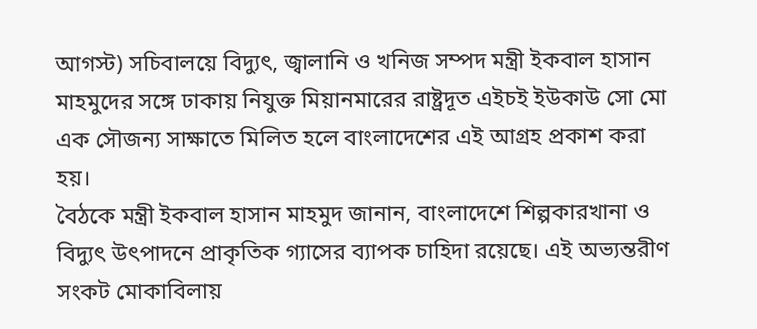আগস্ট) সচিবালয়ে বিদ্যুৎ, জ্বালানি ও খনিজ সম্পদ মন্ত্রী ইকবাল হাসান মাহমুদের সঙ্গে ঢাকায় নিযুক্ত মিয়ানমারের রাষ্ট্রদূত এইচই ইউকাউ সো মো এক সৌজন্য সাক্ষাতে মিলিত হলে বাংলাদেশের এই আগ্রহ প্রকাশ করা হয়।
বৈঠকে মন্ত্রী ইকবাল হাসান মাহমুদ জানান, বাংলাদেশে শিল্পকারখানা ও বিদ্যুৎ উৎপাদনে প্রাকৃতিক গ্যাসের ব্যাপক চাহিদা রয়েছে। এই অভ্যন্তরীণ সংকট মোকাবিলায়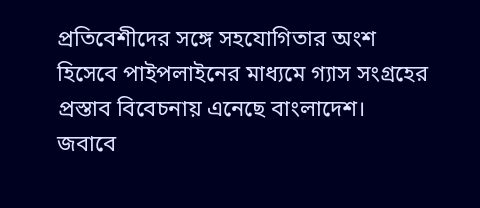প্রতিবেশীদের সঙ্গে সহযোগিতার অংশ হিসেবে পাইপলাইনের মাধ্যমে গ্যাস সংগ্রহের প্রস্তাব বিবেচনায় এনেছে বাংলাদেশ। জবাবে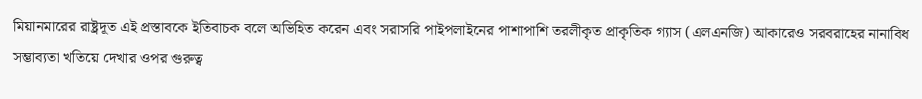মিয়ানমারের রাষ্ট্রদূত এই প্রস্তাবকে ইতিবাচক বলে অভিহিত করেন এবং সরাসরি পাইপলাইনের পাশাপাশি তরলীকৃত প্রাকৃতিক গ্যাস (এলএনজি) আকারেও সরবরাহের নানাবিধ সম্ভাব্যতা খতিয়ে দেখার ওপর গুরুত্ব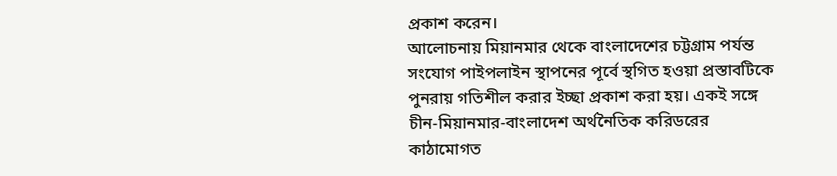প্রকাশ করেন।
আলোচনায় মিয়ানমার থেকে বাংলাদেশের চট্টগ্রাম পর্যন্ত সংযোগ পাইপলাইন স্থাপনের পূর্বে স্থগিত হওয়া প্রস্তাবটিকে পুনরায় গতিশীল করার ইচ্ছা প্রকাশ করা হয়। একই সঙ্গে চীন-মিয়ানমার-বাংলাদেশ অর্থনৈতিক করিডরের কাঠামোগত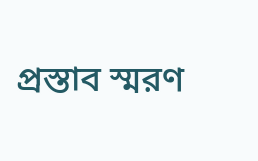প্রস্তাব স্মরণ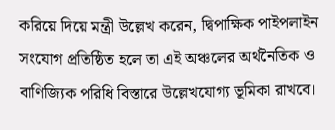করিয়ে দিয়ে মন্ত্রী উল্লেখ করেন, দ্বিপাক্ষিক পাইপলাইন সংযোগ প্রতিষ্ঠিত হলে তা এই অঞ্চলের অর্থনৈতিক ও বাণিজ্যিক পরিধি বিস্তারে উল্লেখযোগ্য ভূমিকা রাখবে।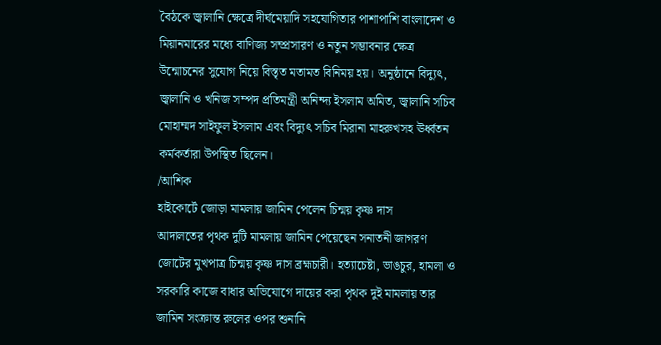বৈঠকে জ্বালানি ক্ষেত্রে দীর্ঘমেয়াদি সহযোগিতার পাশাপাশি বাংলাদেশ ও মিয়ানমারের মধ্যে বাণিজ্য সম্প্রসারণ ও নতুন সম্ভাবনার ক্ষেত্র উন্মোচনের সুযোগ নিয়ে বিস্তৃত মতামত বিনিময় হয়। অনুষ্ঠানে বিদ্যুৎ, জ্বালানি ও খনিজ সম্পদ প্রতিমন্ত্রী অনিন্দ্য ইসলাম অমিত, জ্বালানি সচিব মোহাম্মদ সাইফুল ইসলাম এবং বিদ্যুৎ সচিব মিরানা মাহরুখসহ ঊর্ধ্বতন কর্মকর্তারা উপস্থিত ছিলেন।
/আশিক
হাইকোর্টে জোড়া মামলায় জামিন পেলেন চিন্ময় কৃষ্ণ দাস
আদালতের পৃথক দুটি মামলায় জামিন পেয়েছেন সনাতনী জাগরণ জোটের মুখপাত্র চিন্ময় কৃষ্ণ দাস ব্রহ্মচারী। হত্যাচেষ্টা, ভাঙচুর, হামলা ও সরকারি কাজে বাধার অভিযোগে দায়ের করা পৃথক দুই মামলায় তার জামিন সংক্রান্ত রুলের ওপর শুনানি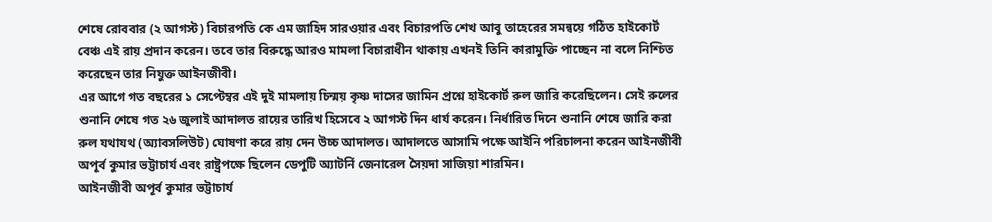শেষে রোববার (২ আগস্ট) বিচারপতি কে এম জাহিদ সারওয়ার এবং বিচারপতি শেখ আবু তাহেরের সমন্বয়ে গঠিত হাইকোর্ট বেঞ্চ এই রায় প্রদান করেন। তবে তার বিরুদ্ধে আরও মামলা বিচারাধীন থাকায় এখনই তিনি কারামুক্তি পাচ্ছেন না বলে নিশ্চিত করেছেন তার নিযুক্ত আইনজীবী।
এর আগে গত বছরের ১ সেপ্টেম্বর এই দুই মামলায় চিন্ময় কৃষ্ণ দাসের জামিন প্রশ্নে হাইকোর্ট রুল জারি করেছিলেন। সেই রুলের শুনানি শেষে গত ২৬ জুলাই আদালত রায়ের তারিখ হিসেবে ২ আগস্ট দিন ধার্য করেন। নির্ধারিত দিনে শুনানি শেষে জারি করা রুল যথাযথ (অ্যাবসলিউট) ঘোষণা করে রায় দেন উচ্চ আদালত। আদালতে আসামি পক্ষে আইনি পরিচালনা করেন আইনজীবী অপূর্ব কুমার ভট্টাচার্য এবং রাষ্ট্রপক্ষে ছিলেন ডেপুটি অ্যাটর্নি জেনারেল সৈয়দা সাজিয়া শারমিন।
আইনজীবী অপূর্ব কুমার ভট্টাচার্য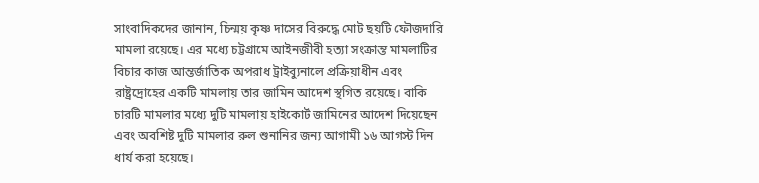সাংবাদিকদের জানান, চিন্ময় কৃষ্ণ দাসের বিরুদ্ধে মোট ছয়টি ফৌজদারি মামলা রয়েছে। এর মধ্যে চট্টগ্রামে আইনজীবী হত্যা সংক্রান্ত মামলাটির বিচার কাজ আন্তর্জাতিক অপরাধ ট্রাইব্যুনালে প্রক্রিয়াধীন এবং রাষ্ট্রদ্রোহের একটি মামলায় তার জামিন আদেশ স্থগিত রয়েছে। বাকি চারটি মামলার মধ্যে দুটি মামলায় হাইকোর্ট জামিনের আদেশ দিয়েছেন এবং অবশিষ্ট দুটি মামলার রুল শুনানির জন্য আগামী ১৬ আগস্ট দিন ধার্য করা হয়েছে।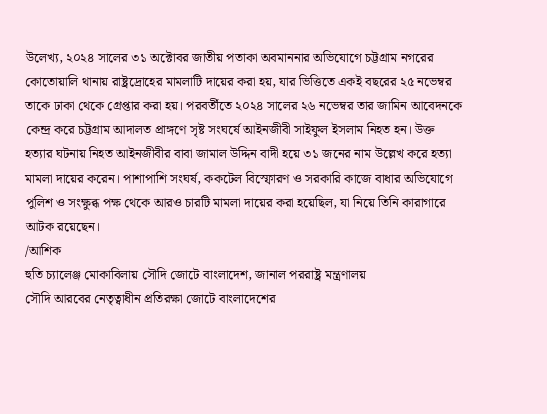উলেখ্য, ২০২৪ সালের ৩১ অক্টোবর জাতীয় পতাকা অবমাননার অভিযোগে চট্টগ্রাম নগরের কোতোয়ালি থানায় রাষ্ট্রদ্রোহের মামলাটি দায়ের করা হয়, যার ভিত্তিতে একই বছরের ২৫ নভেম্বর তাকে ঢাকা থেকে গ্রেপ্তার করা হয়। পরবর্তীতে ২০২৪ সালের ২৬ নভেম্বর তার জামিন আবেদনকে কেন্দ্র করে চট্টগ্রাম আদালত প্রাঙ্গণে সৃষ্ট সংঘর্ষে আইনজীবী সাইফুল ইসলাম নিহত হন। উক্ত হত্যার ঘটনায় নিহত আইনজীবীর বাবা জামাল উদ্দিন বাদী হয়ে ৩১ জনের নাম উল্লেখ করে হত্যা মামলা দায়ের করেন। পাশাপাশি সংঘর্ষ, ককটেল বিস্ফোরণ ও সরকারি কাজে বাধার অভিযোগে পুলিশ ও সংক্ষুব্ধ পক্ষ থেকে আরও চারটি মামলা দায়ের করা হয়েছিল, যা নিয়ে তিনি কারাগারে আটক রয়েছেন।
/আশিক
হুতি চ্যালেঞ্জ মোকাবিলায় সৌদি জোটে বাংলাদেশ, জানাল পররাষ্ট্র মন্ত্রণালয়
সৌদি আরবের নেতৃত্বাধীন প্রতিরক্ষা জোটে বাংলাদেশের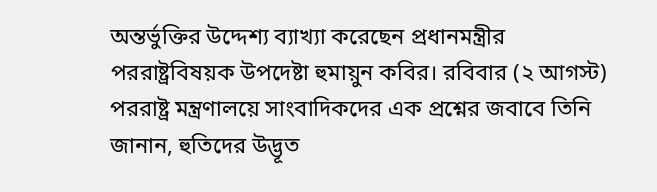অন্তর্ভুক্তির উদ্দেশ্য ব্যাখ্যা করেছেন প্রধানমন্ত্রীর পররাষ্ট্রবিষয়ক উপদেষ্টা হুমায়ুন কবির। রবিবার (২ আগস্ট) পররাষ্ট্র মন্ত্রণালয়ে সাংবাদিকদের এক প্রশ্নের জবাবে তিনি জানান, হুতিদের উদ্ভূত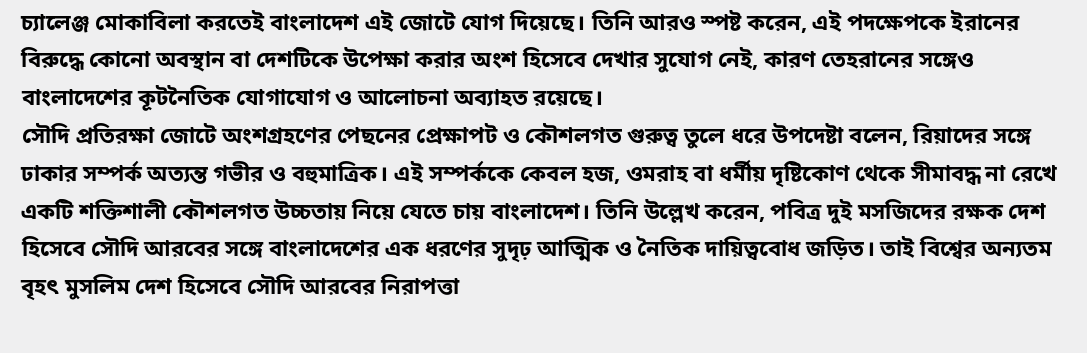চ্যালেঞ্জ মোকাবিলা করতেই বাংলাদেশ এই জোটে যোগ দিয়েছে। তিনি আরও স্পষ্ট করেন, এই পদক্ষেপকে ইরানের বিরুদ্ধে কোনো অবস্থান বা দেশটিকে উপেক্ষা করার অংশ হিসেবে দেখার সুযোগ নেই, কারণ তেহরানের সঙ্গেও বাংলাদেশের কূটনৈতিক যোগাযোগ ও আলোচনা অব্যাহত রয়েছে।
সৌদি প্রতিরক্ষা জোটে অংশগ্রহণের পেছনের প্রেক্ষাপট ও কৌশলগত গুরুত্ব তুলে ধরে উপদেষ্টা বলেন, রিয়াদের সঙ্গে ঢাকার সম্পর্ক অত্যন্ত গভীর ও বহুমাত্রিক। এই সম্পর্ককে কেবল হজ, ওমরাহ বা ধর্মীয় দৃষ্টিকোণ থেকে সীমাবদ্ধ না রেখে একটি শক্তিশালী কৌশলগত উচ্চতায় নিয়ে যেতে চায় বাংলাদেশ। তিনি উল্লেখ করেন, পবিত্র দুই মসজিদের রক্ষক দেশ হিসেবে সৌদি আরবের সঙ্গে বাংলাদেশের এক ধরণের সুদৃঢ় আত্মিক ও নৈতিক দায়িত্ববোধ জড়িত। তাই বিশ্বের অন্যতম বৃহৎ মুসলিম দেশ হিসেবে সৌদি আরবের নিরাপত্তা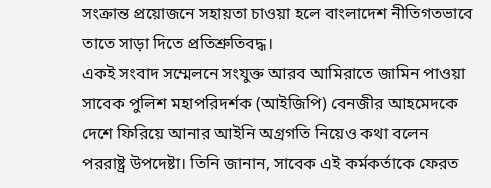সংক্রান্ত প্রয়োজনে সহায়তা চাওয়া হলে বাংলাদেশ নীতিগতভাবে তাতে সাড়া দিতে প্রতিশ্রুতিবদ্ধ।
একই সংবাদ সম্মেলনে সংযুক্ত আরব আমিরাতে জামিন পাওয়া সাবেক পুলিশ মহাপরিদর্শক (আইজিপি) বেনজীর আহমেদকে দেশে ফিরিয়ে আনার আইনি অগ্রগতি নিয়েও কথা বলেন পররাষ্ট্র উপদেষ্টা। তিনি জানান, সাবেক এই কর্মকর্তাকে ফেরত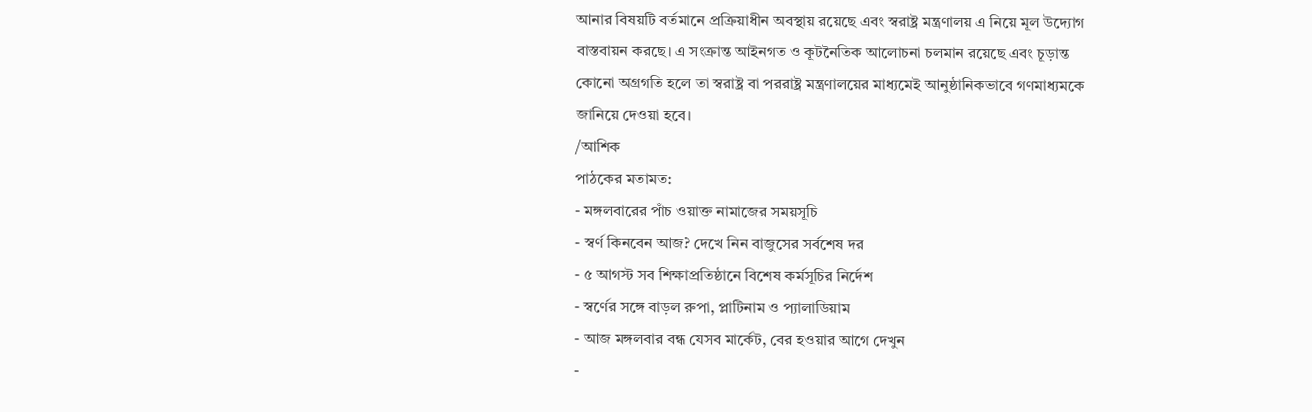আনার বিষয়টি বর্তমানে প্রক্রিয়াধীন অবস্থায় রয়েছে এবং স্বরাষ্ট্র মন্ত্রণালয় এ নিয়ে মূল উদ্যোগ বাস্তবায়ন করছে। এ সংক্রান্ত আইনগত ও কূটনৈতিক আলোচনা চলমান রয়েছে এবং চূড়ান্ত কোনো অগ্রগতি হলে তা স্বরাষ্ট্র বা পররাষ্ট্র মন্ত্রণালয়ের মাধ্যমেই আনুষ্ঠানিকভাবে গণমাধ্যমকে জানিয়ে দেওয়া হবে।
/আশিক
পাঠকের মতামত:
- মঙ্গলবারের পাঁচ ওয়াক্ত নামাজের সময়সূচি
- স্বর্ণ কিনবেন আজ? দেখে নিন বাজুসের সর্বশেষ দর
- ৫ আগস্ট সব শিক্ষাপ্রতিষ্ঠানে বিশেষ কর্মসূচির নির্দেশ
- স্বর্ণের সঙ্গে বাড়ল রুপা, প্লাটিনাম ও প্যালাডিয়াম
- আজ মঙ্গলবার বন্ধ যেসব মার্কেট, বের হওয়ার আগে দেখুন
-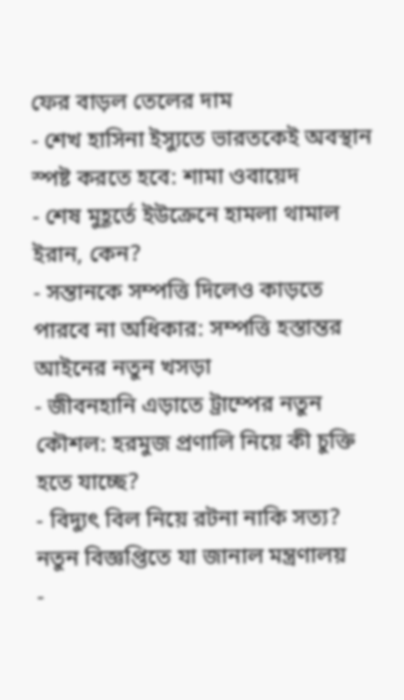ফের বাড়ল তেলের দাম
- শেখ হাসিনা ইস্যুতে ভারতকেই অবস্থান স্পষ্ট করতে হবে: শামা ওবায়েদ
- শেষ মুহূর্তে ইউক্রেনে হামলা থামাল ইরান, কেন?
- সন্তানকে সম্পত্তি দিলেও কাড়তে পারবে না অধিকার: সম্পত্তি হস্তান্তর আইনের নতুন খসড়া
- জীবনহানি এড়াতে ট্রাম্পের নতুন কৌশল: হরমুজ প্রণালি নিয়ে কী চুক্তি হতে যাচ্ছে?
- বিদ্যুৎ বিল নিয়ে রটনা নাকি সত্য? নতুন বিজ্ঞপ্তিতে যা জানাল মন্ত্রণালয়
-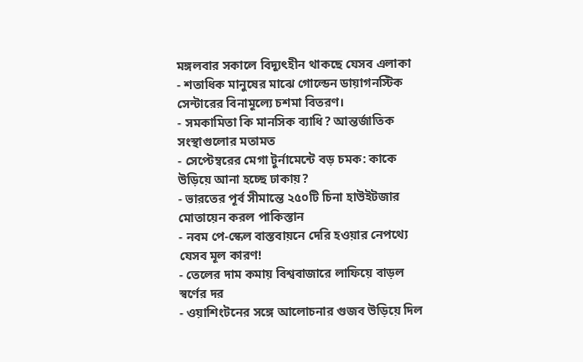মঙ্গলবার সকালে বিদ্যুৎহীন থাকছে যেসব এলাকা
- শতাধিক মানুষের মাঝে গোল্ডেন ডায়াগনস্টিক সেন্টারের বিনামূল্যে চশমা বিতরণ।
- সমকামিতা কি মানসিক ব্যাধি? আন্তর্জাতিক সংস্থাগুলোর মতামত
- সেপ্টেম্বরের মেগা টুর্নামেন্টে বড় চমক: কাকে উড়িয়ে আনা হচ্ছে ঢাকায়?
- ভারতের পূর্ব সীমান্তে ২৫০টি চিনা হাউইটজার মোতায়েন করল পাকিস্তান
- নবম পে-স্কেল বাস্তবায়নে দেরি হওয়ার নেপথ্যে যেসব মূল কারণ!
- তেলের দাম কমায় বিশ্ববাজারে লাফিয়ে বাড়ল স্বর্ণের দর
- ওয়াশিংটনের সঙ্গে আলোচনার গুজব উড়িয়ে দিল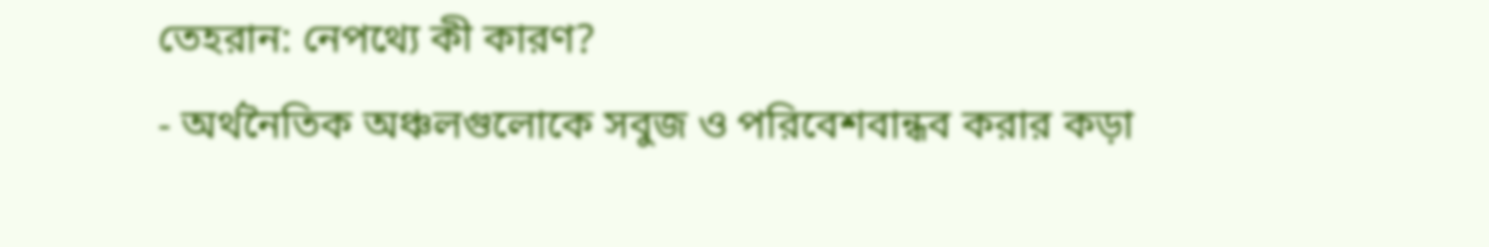তেহরান: নেপথ্যে কী কারণ?
- অর্থনৈতিক অঞ্চলগুলোকে সবুজ ও পরিবেশবান্ধব করার কড়া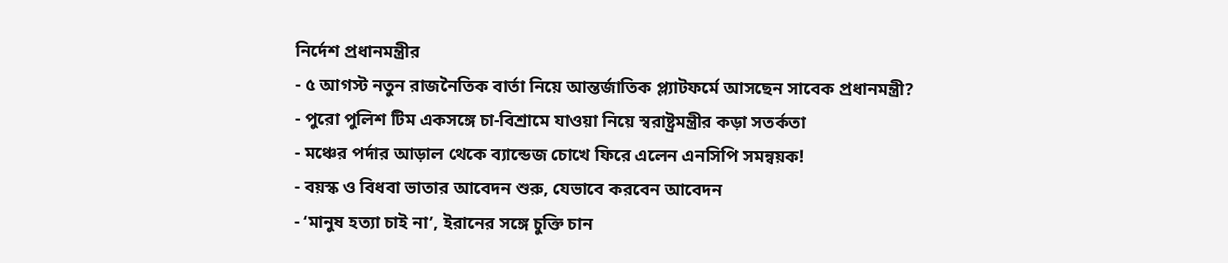নির্দেশ প্রধানমন্ত্রীর
- ৫ আগস্ট নতুন রাজনৈতিক বার্তা নিয়ে আন্তর্জাতিক প্ল্যাটফর্মে আসছেন সাবেক প্রধানমন্ত্রী?
- পুরো পুলিশ টিম একসঙ্গে চা-বিশ্রামে যাওয়া নিয়ে স্বরাষ্ট্রমন্ত্রীর কড়া সতর্কতা
- মঞ্চের পর্দার আড়াল থেকে ব্যান্ডেজ চোখে ফিরে এলেন এনসিপি সমন্বয়ক!
- বয়স্ক ও বিধবা ভাতার আবেদন শুরু, যেভাবে করবেন আবেদন
- ‘মানুষ হত্যা চাই না’, ইরানের সঙ্গে চুক্তি চান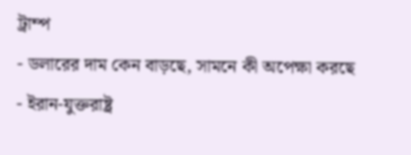ট্রাম্প
- ডলারের দাম কেন বাড়ছে, সামনে কী অপেক্ষা করছে
- ইরান-যুক্তরাষ্ট্র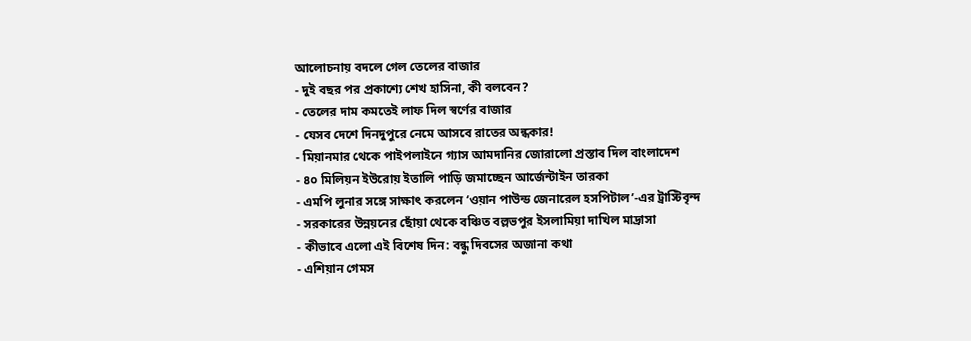আলোচনায় বদলে গেল তেলের বাজার
- দুই বছর পর প্রকাশ্যে শেখ হাসিনা, কী বলবেন?
- তেলের দাম কমতেই লাফ দিল স্বর্ণের বাজার
- যেসব দেশে দিনদুপুরে নেমে আসবে রাতের অন্ধকার!
- মিয়ানমার থেকে পাইপলাইনে গ্যাস আমদানির জোরালো প্রস্তাব দিল বাংলাদেশ
- ৪০ মিলিয়ন ইউরোয় ইতালি পাড়ি জমাচ্ছেন আর্জেন্টাইন তারকা
- এমপি লুনার সঙ্গে সাক্ষাৎ করলেন ‘ওয়ান পাউন্ড জেনারেল হসপিটাল’-এর ট্রাস্টিবৃন্দ
- সরকারের উন্নয়নের ছোঁয়া থেকে বঞ্চিত বল্লভপুর ইসলামিয়া দাখিল মাদ্রাসা
- কীভাবে এলো এই বিশেষ দিন: বন্ধু দিবসের অজানা কথা
- এশিয়ান গেমস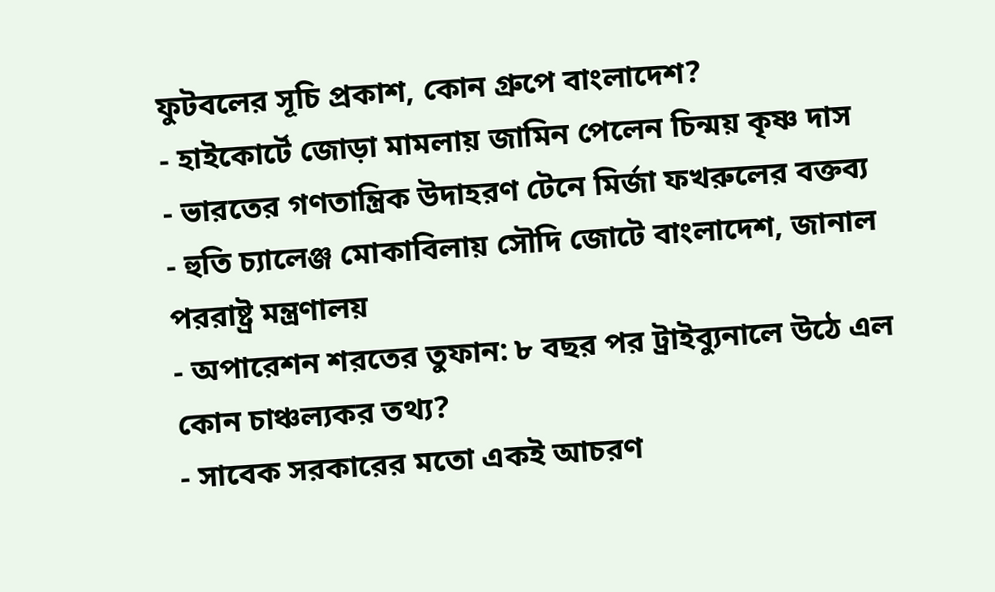ফুটবলের সূচি প্রকাশ, কোন গ্রুপে বাংলাদেশ?
- হাইকোর্টে জোড়া মামলায় জামিন পেলেন চিন্ময় কৃষ্ণ দাস
- ভারতের গণতান্ত্রিক উদাহরণ টেনে মির্জা ফখরুলের বক্তব্য
- হুতি চ্যালেঞ্জ মোকাবিলায় সৌদি জোটে বাংলাদেশ, জানাল পররাষ্ট্র মন্ত্রণালয়
- অপারেশন শরতের তুফান: ৮ বছর পর ট্রাইব্যুনালে উঠে এল কোন চাঞ্চল্যকর তথ্য?
- সাবেক সরকারের মতো একই আচরণ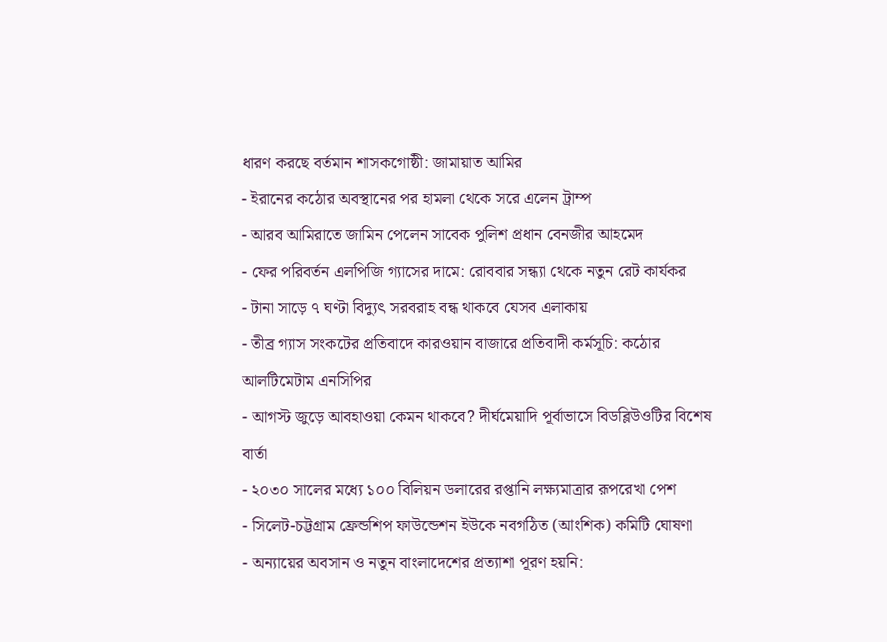ধারণ করছে বর্তমান শাসকগোষ্ঠী: জামায়াত আমির
- ইরানের কঠোর অবস্থানের পর হামলা থেকে সরে এলেন ট্রাম্প
- আরব আমিরাতে জামিন পেলেন সাবেক পুলিশ প্রধান বেনজীর আহমেদ
- ফের পরিবর্তন এলপিজি গ্যাসের দামে: রোববার সন্ধ্যা থেকে নতুন রেট কার্যকর
- টানা সাড়ে ৭ ঘণ্টা বিদ্যুৎ সরবরাহ বন্ধ থাকবে যেসব এলাকায়
- তীব্র গ্যাস সংকটের প্রতিবাদে কারওয়ান বাজারে প্রতিবাদী কর্মসূচি: কঠোর আলটিমেটাম এনসিপির
- আগস্ট জুড়ে আবহাওয়া কেমন থাকবে? দীর্ঘমেয়াদি পূর্বাভাসে বিডব্লিউওটির বিশেষ বার্তা
- ২০৩০ সালের মধ্যে ১০০ বিলিয়ন ডলারের রপ্তানি লক্ষ্যমাত্রার রূপরেখা পেশ
- সিলেট-চট্টগ্রাম ফ্রেন্ডশিপ ফাউন্ডেশন ইউকে নবগঠিত (আংশিক) কমিটি ঘোষণা
- অন্যায়ের অবসান ও নতুন বাংলাদেশের প্রত্যাশা পূরণ হয়নি: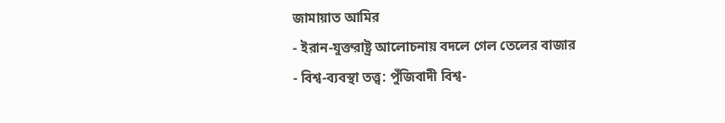জামায়াত আমির
- ইরান-যুক্তরাষ্ট্র আলোচনায় বদলে গেল তেলের বাজার
- বিশ্ব-ব্যবস্থা তত্ত্ব: পুঁজিবাদী বিশ্ব-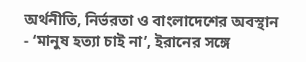অর্থনীতি, নির্ভরতা ও বাংলাদেশের অবস্থান
- ‘মানুষ হত্যা চাই না’, ইরানের সঙ্গে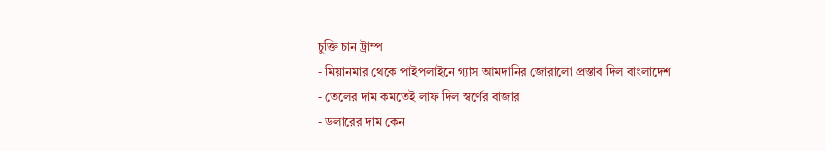চুক্তি চান ট্রাম্প
- মিয়ানমার থেকে পাইপলাইনে গ্যাস আমদানির জোরালো প্রস্তাব দিল বাংলাদেশ
- তেলের দাম কমতেই লাফ দিল স্বর্ণের বাজার
- ডলারের দাম কেন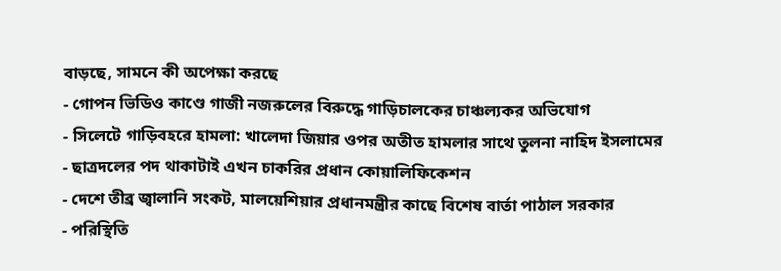বাড়ছে, সামনে কী অপেক্ষা করছে
- গোপন ভিডিও কাণ্ডে গাজী নজরুলের বিরুদ্ধে গাড়িচালকের চাঞ্চল্যকর অভিযোগ
- সিলেটে গাড়িবহরে হামলা: খালেদা জিয়ার ওপর অতীত হামলার সাথে তুলনা নাহিদ ইসলামের
- ছাত্রদলের পদ থাকাটাই এখন চাকরির প্রধান কোয়ালিফিকেশন
- দেশে তীব্র জ্বালানি সংকট, মালয়েশিয়ার প্রধানমন্ত্রীর কাছে বিশেষ বার্তা পাঠাল সরকার
- পরিস্থিতি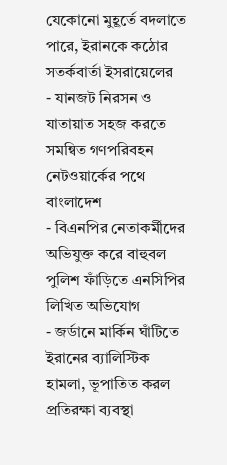যেকোনো মুহূর্তে বদলাতে পারে, ইরানকে কঠোর সতর্কবার্তা ইসরায়েলের
- যানজট নিরসন ও যাতায়াত সহজ করতে সমন্বিত গণপরিবহন নেটওয়ার্কের পথে বাংলাদেশ
- বিএনপির নেতাকর্মীদের অভিযুক্ত করে বাহুবল পুলিশ ফাঁড়িতে এনসিপির লিখিত অভিযোগ
- জর্ডানে মার্কিন ঘাঁটিতে ইরানের ব্যালিস্টিক হামলা, ভূপাতিত করল প্রতিরক্ষা ব্যবস্থা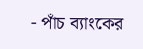- পাঁচ ব্যাংকের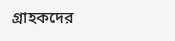গ্রাহকদের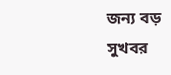জন্য বড় সুখবর